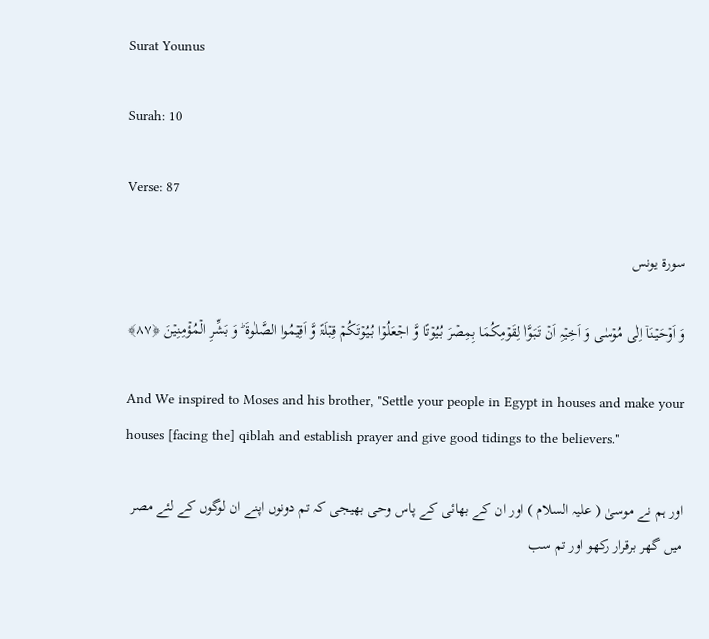Surat Younus

Surah: 10

Verse: 87

سورة يونس

وَ اَوۡحَیۡنَاۤ اِلٰی مُوۡسٰی وَ اَخِیۡہِ اَنۡ تَبَوَّاٰ لِقَوۡمِکُمَا بِمِصۡرَ بُیُوۡتًا وَّ اجۡعَلُوۡا بُیُوۡتَکُمۡ قِبۡلَۃً وَّ اَقِیۡمُوا الصَّلٰوۃَ ؕ وَ بَشِّرِ الۡمُؤۡمِنِیۡنَ ﴿۸۷﴾

And We inspired to Moses and his brother, "Settle your people in Egypt in houses and make your houses [facing the] qiblah and establish prayer and give good tidings to the believers."

اور ہم نے موسیٰ ( علیہ السلام ) اور ان کے بھائی کے پاس وحی بھیجی کہ تم دونوں اپنے ان لوگوں کے لئے مصر میں گھر برقرار رکھو اور تم سب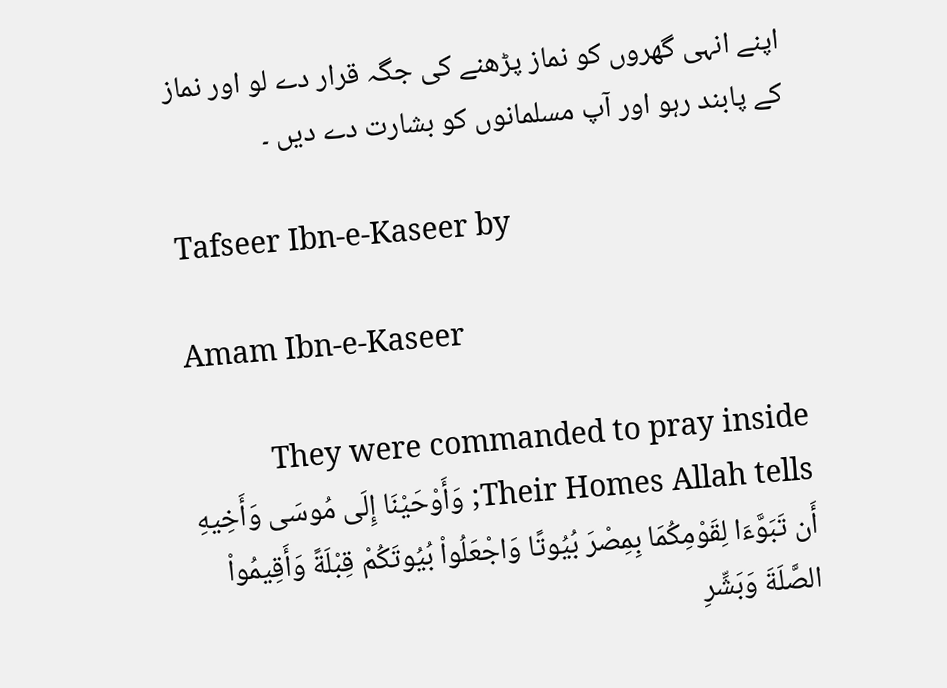اپنے انہی گھروں کو نماز پڑھنے کی جگہ قرار دے لو اور نماز کے پابند رہو اور آپ مسلمانوں کو بشارت دے دیں ۔

Tafseer Ibn-e-Kaseer by

Amam Ibn-e-Kaseer

They were commanded to pray inside Their Homes Allah tells; وَأَوْحَيْنَا إِلَى مُوسَى وَأَخِيهِ أَن تَبَوَّءَا لِقَوْمِكُمَا بِمِصْرَ بُيُوتًا وَاجْعَلُواْ بُيُوتَكُمْ قِبْلَةً وَأَقِيمُواْ الصَّلَةَ وَبَشِّرِ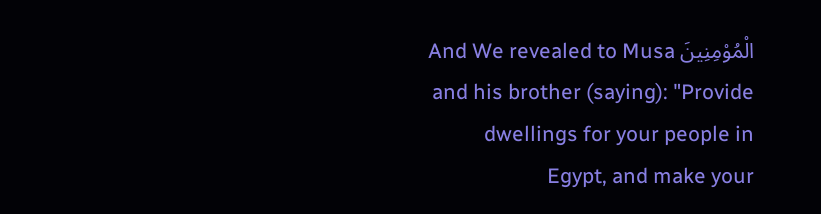الْمُوْمِنِينَ And We revealed to Musa and his brother (saying): "Provide dwellings for your people in Egypt, and make your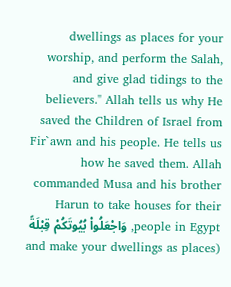dwellings as places for your worship, and perform the Salah, and give glad tidings to the believers." Allah tells us why He saved the Children of Israel from Fir`awn and his people. He tells us how he saved them. Allah commanded Musa and his brother Harun to take houses for their people in Egypt, وَاجْعَلُواْ بُيُوتَكُمْ قِبْلَةً (and make your dwellings as places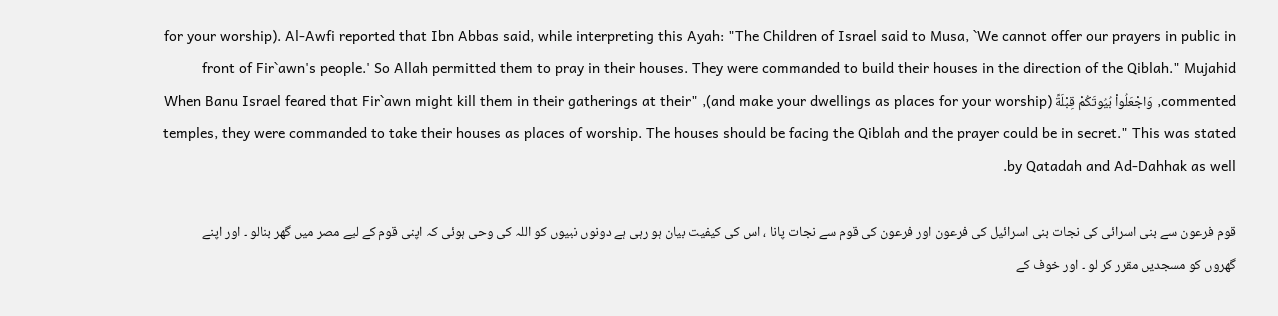for your worship). Al-Awfi reported that Ibn Abbas said, while interpreting this Ayah: "The Children of Israel said to Musa, `We cannot offer our prayers in public in front of Fir`awn's people.' So Allah permitted them to pray in their houses. They were commanded to build their houses in the direction of the Qiblah." Mujahid commented, وَاجْعَلُواْ بُيُوتَكُمْ قِبْلَةً (and make your dwellings as places for your worship), "When Banu Israel feared that Fir`awn might kill them in their gatherings at their temples, they were commanded to take their houses as places of worship. The houses should be facing the Qiblah and the prayer could be in secret." This was stated by Qatadah and Ad-Dahhak as well.

قوم فرعون سے بنی اسرائی کی نجات بنی اسرائیل کی فرعون اور فرعون کی قوم سے نجات پانا ، اس کی کیفیت بیان ہو رہی ہے دونوں نبیوں کو اللہ کی وحی ہوئی کہ اپنی قوم کے لیے مصر میں گھر بنالو ۔ اور اپنے گھروں کو مسجدیں مقرر کر لو ۔ اور خوف کے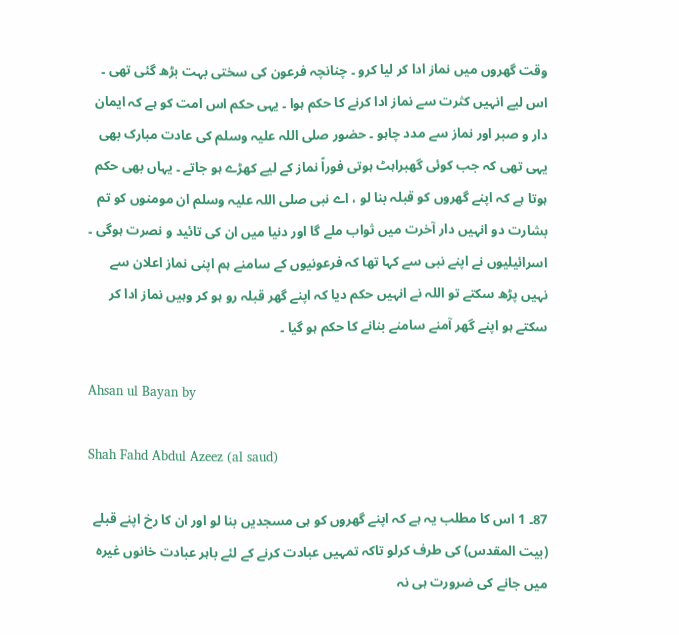وقت گھروں میں نماز ادا کر لیا کرو ۔ چنانچہ فرعون کی سختی بہت بڑھ گئی تھی ۔ اس لیے انہیں کثرت سے نماز ادا کرنے کا حکم ہوا ۔ یہی حکم اس امت کو ہے کہ ایمان دار و صبر اور نماز سے مدد چاہو ۔ حضور صلی اللہ علیہ وسلم کی عادت مبارک بھی یہی تھی کہ جب کوئی گھبراہٹ ہوتی فوراً نماز کے لیے کھڑے ہو جاتے ۔ یہاں بھی حکم ہوتا ہے کہ اپنے گھروں کو قبلہ بنا لو ، اے نبی صلی اللہ علیہ وسلم ان مومنوں کو تم بشارت دو انہیں دار آخرت میں ثواب ملے گا اور دنیا میں ان کی تائید و نصرت ہوگی ۔ اسرائیلیوں نے اپنے نبی سے کہا تھا کہ فرعونیوں کے سامنے ہم اپنی نماز اعلان سے نہیں پڑھ سکتے تو اللہ نے انہیں حکم دیا کہ اپنے گھر قبلہ رو ہو کر وہیں نماز ادا کر سکتے ہو اپنے گھر آمنے سامنے بنانے کا حکم ہو گیا ۔

Ahsan ul Bayan by

Shah Fahd Abdul Azeez (al saud)

87۔ 1 اس کا مطلب یہ ہے کہ اپنے گھروں کو ہی مسجدیں بنا لو اور ان کا رخ اپنے قبلے (بیت المقدس) کی طرف کرلو تاکہ تمہیں عبادت کرنے کے لئے باہر عبادت خانوں غیرہ میں جانے کی ضرورت ہی نہ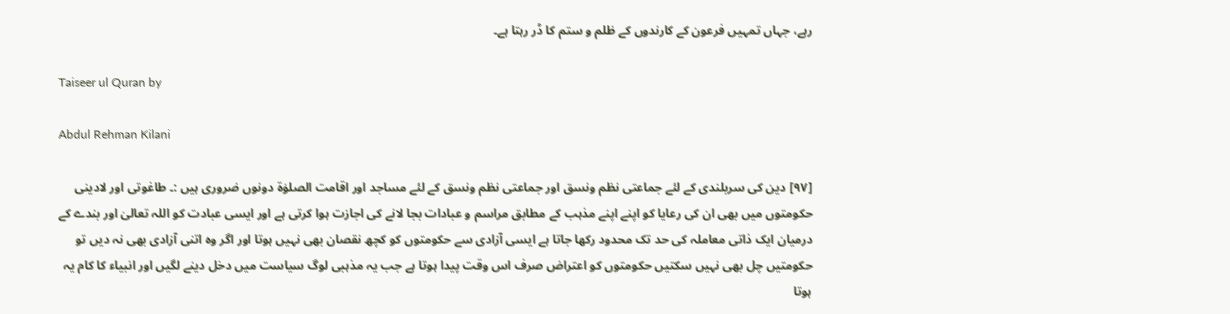رہے، جہاں تمہیں فرعون کے کارندوں کے ظلم و ستم کا ڈر رہتا ہے۔

Taiseer ul Quran by

Abdul Rehman Kilani

[٩٧] دین کی سربلندی کے لئے جماعتی نظم ونسق اور جماعتی نظم ونسق کے لئے مساجد اور اقامت الصلوٰۃ دونوں ضروری ہیں :۔ طاغوتی اور لادینی حکومتوں میں بھی ان کی رعایا کو اپنے اپنے مذہب کے مطابق مراسم و عبادات بجا لانے کی اجازت ہوا کرتی ہے اور ایسی عبادت کو اللہ تعالیٰ اور بندے کے درمیان ایک ذاتی معاملہ کی حد تک محدود رکھا جاتا ہے ایسی آزادی سے حکومتوں کو کچھ نقصان بھی نہیں ہوتا اور اگر وہ اتنی آزادی بھی نہ دیں تو حکومتیں چل بھی نہیں سکتیں حکومتوں کو اعتراض صرف اس وقت پیدا ہوتا ہے جب یہ مذہبی لوگ سیاست میں دخل دینے لگیں اور انبیاء کا کام یہ ہوتا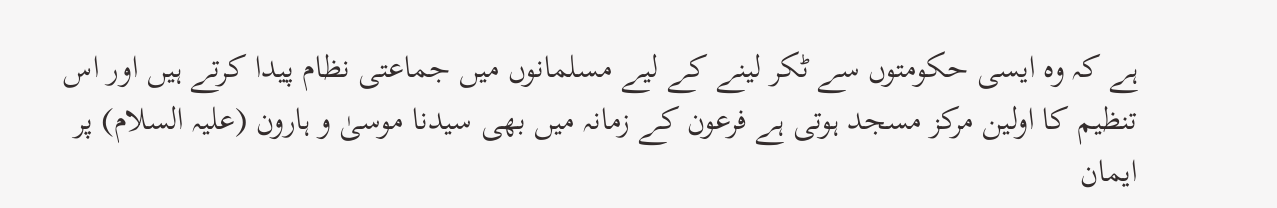ہے کہ وہ ایسی حکومتوں سے ٹکر لینے کے لیے مسلمانوں میں جماعتی نظام پیدا کرتے ہیں اور اس تنظیم کا اولین مرکز مسجد ہوتی ہے فرعون کے زمانہ میں بھی سیدنا موسیٰ و ہارون (علیہ السلام) پر ایمان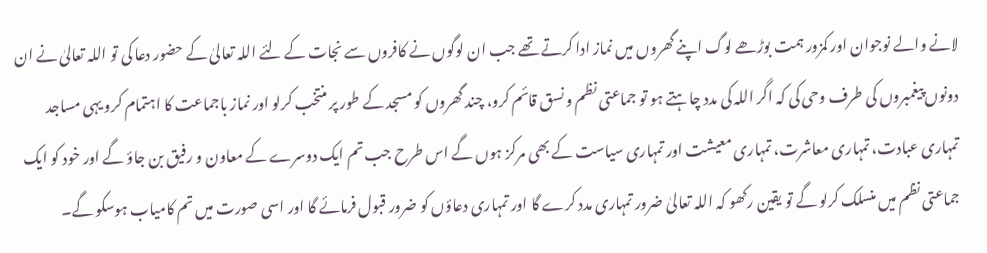لانے والے نوجوان اور کمزور ہمت بوڑھے لوگ اپنے گھروں میں نماز ادا کرتے تھے جب ان لوگوں نے کافروں سے نجات کے لئے اللہ تعالیٰ کے حضور دعا کی تو اللہ تعالیٰ نے ان دونوں پیغمبروں کی طرف وحی کی کہ اگر اللہ کی مدد چاہتے ہو تو جماعتی نظم و نسق قائم کرو، چند گھروں کو مسجد کے طور پر منتخب کرلو اور نماز باجماعت کا اہتمام کرو یہی مساجد تمہاری عبادت، تمہاری معاشرت، تمہاری معیشت اور تمہاری سیاست کے بھی مرکز ہوں گے اس طرح جب تم ایک دوسرے کے معاون و رفیق بن جاؤ گے اور خود کو ایک جماعتی نظم میں منسلک کرلو گے تو یقین رکھو کہ اللہ تعالیٰ ضرور تمہاری مدد کرے گا اور تمہاری دعاؤں کو ضرور قبول فرمائے گا اور اسی صورت میں تم کامیاب ہوسکو گے۔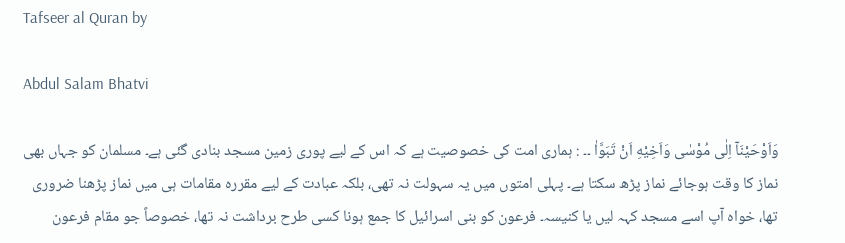Tafseer al Quran by

Abdul Salam Bhatvi

وَاَوْحَيْنَآ اِلٰى مُوْسٰى وَاَخِيْهِ اَنْ تَبَوَّاٰ ۔۔ : ہماری امت کی خصوصیت ہے کہ اس کے لیے پوری زمین مسجد بنادی گئی ہے۔ مسلمان کو جہاں بھی نماز کا وقت ہوجائے نماز پڑھ سکتا ہے۔ پہلی امتوں میں یہ سہولت نہ تھی، بلکہ عبادت کے لیے مقررہ مقامات ہی میں نماز پڑھنا ضروری تھا، خواہ آپ اسے مسجد کہہ لیں یا کنیسہ۔ فرعون کو بنی اسرائیل کا جمع ہونا کسی طرح برداشت نہ تھا، خصوصاً جو مقام فرعون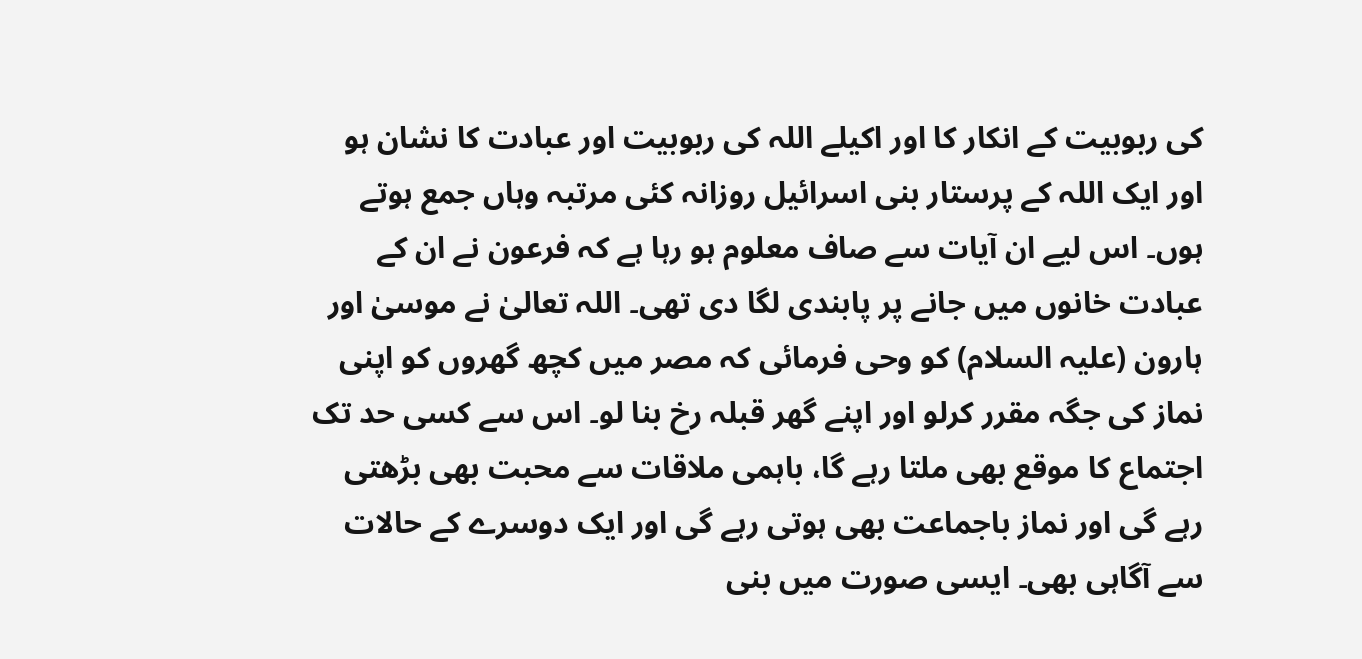کی ربوبیت کے انکار کا اور اکیلے اللہ کی ربوبیت اور عبادت کا نشان ہو اور ایک اللہ کے پرستار بنی اسرائیل روزانہ کئی مرتبہ وہاں جمع ہوتے ہوں۔ اس لیے ان آیات سے صاف معلوم ہو رہا ہے کہ فرعون نے ان کے عبادت خانوں میں جانے پر پابندی لگا دی تھی۔ اللہ تعالیٰ نے موسیٰ اور ہارون (علیہ السلام) کو وحی فرمائی کہ مصر میں کچھ گھروں کو اپنی نماز کی جگہ مقرر کرلو اور اپنے گھر قبلہ رخ بنا لو۔ اس سے کسی حد تک اجتماع کا موقع بھی ملتا رہے گا، باہمی ملاقات سے محبت بھی بڑھتی رہے گی اور نماز باجماعت بھی ہوتی رہے گی اور ایک دوسرے کے حالات سے آگاہی بھی۔ ایسی صورت میں بنی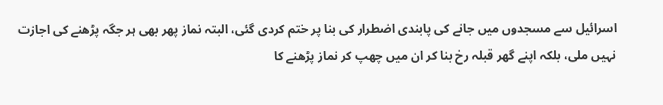اسرائیل سے مسجدوں میں جانے کی پابندی اضطرار کی بنا پر ختم کردی گئی، البتہ نماز پھر بھی ہر جگہ پڑھنے کی اجازت نہیں ملی، بلکہ اپنے گھر قبلہ رخ بنا کر ان میں چھپ کر نماز پڑھنے کا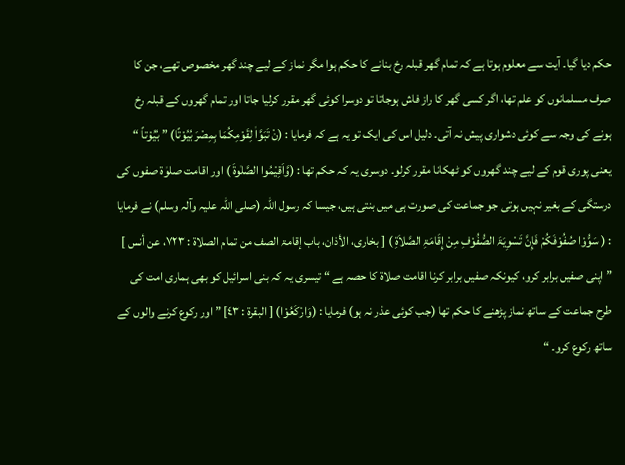حکم دیا گیا۔ آیت سے معلوم ہوتا ہے کہ تمام گھر قبلہ رخ بنانے کا حکم ہوا مگر نماز کے لیے چند گھر مخصوص تھے، جن کا صرف مسلمانوں کو علم تھا، اگر کسی گھر کا راز فاش ہوجاتا تو دوسرا کوئی گھر مقرر کرلیا جاتا اور تمام گھروں کے قبلہ رخ ہونے کی وجہ سے کوئی دشواری پیش نہ آتی۔ دلیل اس کی ایک تو یہ ہے کہ فرمایا : (نْ تَبَوَّاٰ لِقَوْمِكُمَا بِمِصْرَ بُيُوْتًا) ” بُیُوْتاً “ یعنی پوری قوم کے لیے چند گھروں کو ٹھکانا مقرر کرلو۔ دوسری یہ کہ حکم تھا : (وَّاَقِيْمُوا الصَّلٰوةَ ) اور اقامت صلوٰۃ صفوں کی درستگی کے بغیر نہیں ہوتی جو جماعت کی صورت ہی میں بنتی ہیں، جیسا کہ رسول اللہ (صلی اللہ علیہ وآلہ وسلم) نے فرمایا : ( سَوُّوْا صُفُوْفَکُمْ فَإِنَّ تَسْوِیَۃَ الصُّفُوْفِ مِنْ إِقَامَۃِ الصَّلاَۃِ ) [ بخاری، الأذان، باب إقامۃ الصف من تمام الصلاۃ : ٧٢٣، عن أنس ] ” اپنی صفیں برابر کرو، کیونکہ صفیں برابر کرنا اقامت صلاۃ کا حصہ ہے “ تیسری یہ کہ بنی اسرائیل کو بھی ہماری امت کی طرح جماعت کے ساتھ نماز پڑھنے کا حکم تھا (جب کوئی عذر نہ ہو) فرمایا : (وَارْکَعُوْا) [ البقرۃ : ٤٣] ” اور رکوع کرنے والوں کے ساتھ رکوع کرو۔ “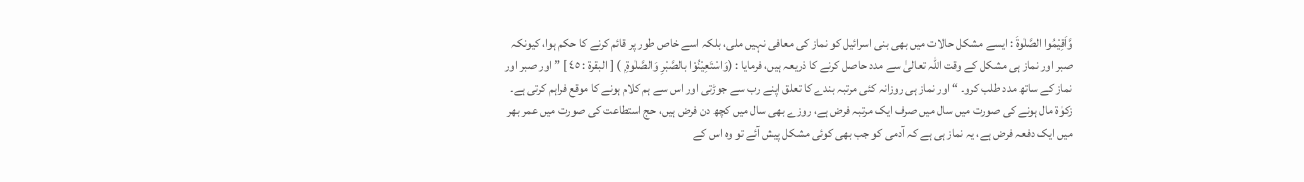وَّاَقِيْمُوا الصَّلٰوةَ : ایسے مشکل حالات میں بھی بنی اسرائیل کو نماز کی معافی نہیں ملی، بلکہ اسے خاص طور پر قائم کرنے کا حکم ہوا، کیونکہ صبر اور نماز ہی مشکل کے وقت اللہ تعالیٰ سے مدد حاصل کرنے کا ذریعہ ہیں، فرمایا : (وَاسْتَعِيْنُوْا بالصَّبْرِ وَالصَّلٰوةِ ۭ ) [ البقرۃ : ٤٥ ] ” اور صبر اور نماز کے ساتھ مدد طلب کرو۔ “ اور نماز ہی روزانہ کئی مرتبہ بندے کا تعلق اپنے رب سے جوڑتی اور اس سے ہم کلام ہونے کا موقع فراہم کرتی ہے۔ زکوٰۃ مال ہونے کی صورت میں سال میں صرف ایک مرتبہ فرض ہے، روزے بھی سال میں کچھ دن فرض ہیں، حج استطاعت کی صورت میں عمر بھر میں ایک دفعہ فرض ہے، یہ نماز ہی ہے کہ آدمی کو جب بھی کوئی مشکل پیش آئے تو وہ اس کے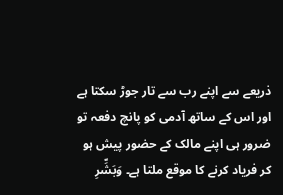ذریعے سے اپنے رب سے تار جوڑ سکتا ہے اور اس کے ساتھ آدمی کو پانچ دفعہ تو ضرور ہی اپنے مالک کے حضور پیش ہو کر فریاد کرنے کا موقع ملتا ہے۔ وَبَشِّرِ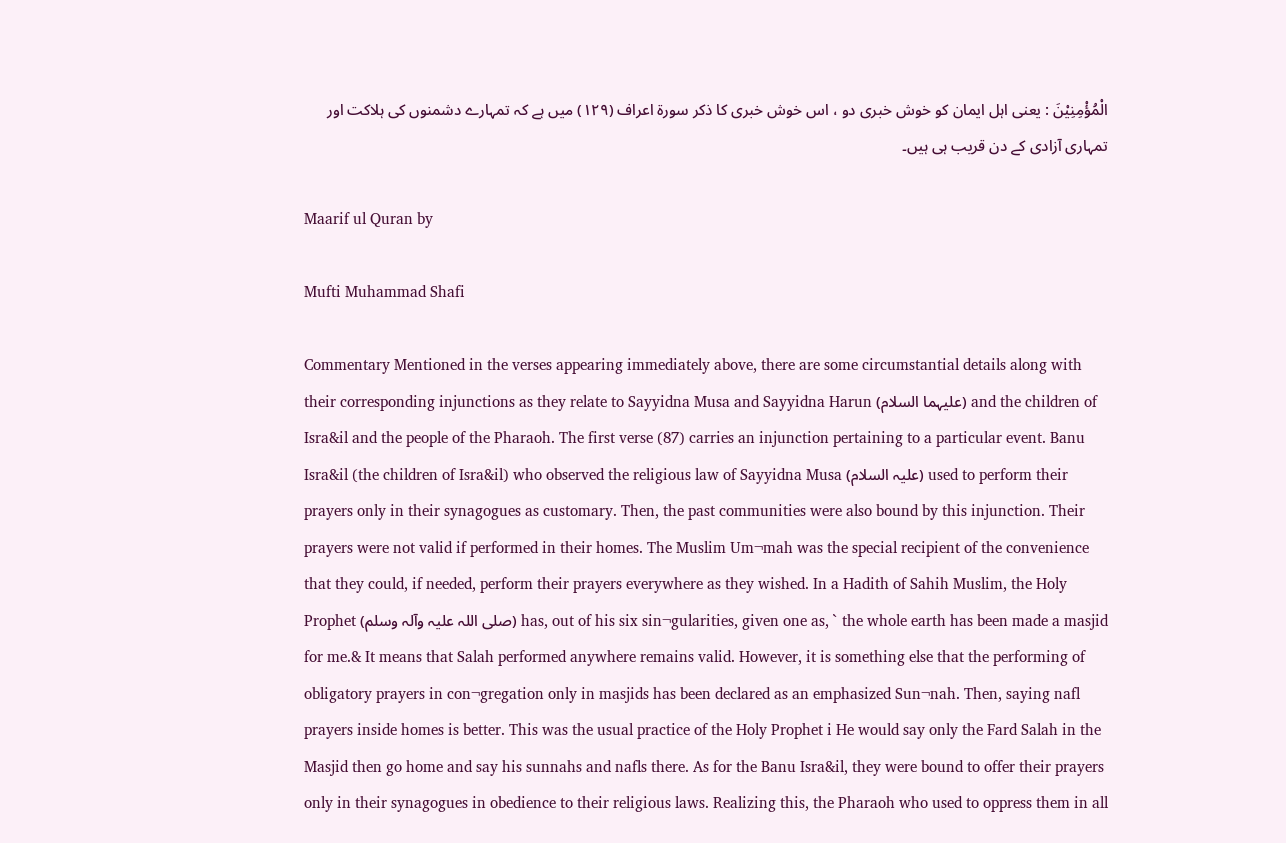الْمُؤْمِنِيْنَ : یعنی اہل ایمان کو خوش خبری دو ، اس خوش خبری کا ذکر سورة اعراف (١٢٩) میں ہے کہ تمہارے دشمنوں کی ہلاکت اور تمہاری آزادی کے دن قریب ہی ہیں۔

Maarif ul Quran by

Mufti Muhammad Shafi

Commentary Mentioned in the verses appearing immediately above, there are some circumstantial details along with their corresponding injunctions as they relate to Sayyidna Musa and Sayyidna Harun (علیہما السلام) and the children of Isra&il and the people of the Pharaoh. The first verse (87) carries an injunction pertaining to a particular event. Banu Isra&il (the children of Isra&il) who observed the religious law of Sayyidna Musa (علیہ السلام) used to perform their prayers only in their synagogues as customary. Then, the past communities were also bound by this injunction. Their prayers were not valid if performed in their homes. The Muslim Um¬mah was the special recipient of the convenience that they could, if needed, perform their prayers everywhere as they wished. In a Hadith of Sahih Muslim, the Holy Prophet (صلی اللہ علیہ وآلہ وسلم) has, out of his six sin¬gularities, given one as, ` the whole earth has been made a masjid for me.& It means that Salah performed anywhere remains valid. However, it is something else that the performing of obligatory prayers in con¬gregation only in masjids has been declared as an emphasized Sun¬nah. Then, saying nafl prayers inside homes is better. This was the usual practice of the Holy Prophet i He would say only the Fard Salah in the Masjid then go home and say his sunnahs and nafls there. As for the Banu Isra&il, they were bound to offer their prayers only in their synagogues in obedience to their religious laws. Realizing this, the Pharaoh who used to oppress them in all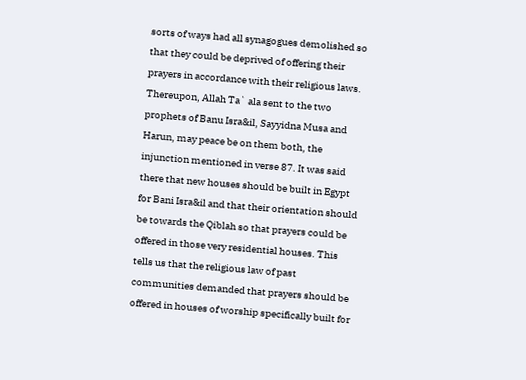sorts of ways had all synagogues demolished so that they could be deprived of offering their prayers in accordance with their religious laws. Thereupon, Allah Ta` ala sent to the two prophets of Banu Isra&il, Sayyidna Musa and Harun, may peace be on them both, the injunction mentioned in verse 87. It was said there that new houses should be built in Egypt for Bani Isra&il and that their orientation should be towards the Qiblah so that prayers could be offered in those very residential houses. This tells us that the religious law of past communities demanded that prayers should be offered in houses of worship specifically built for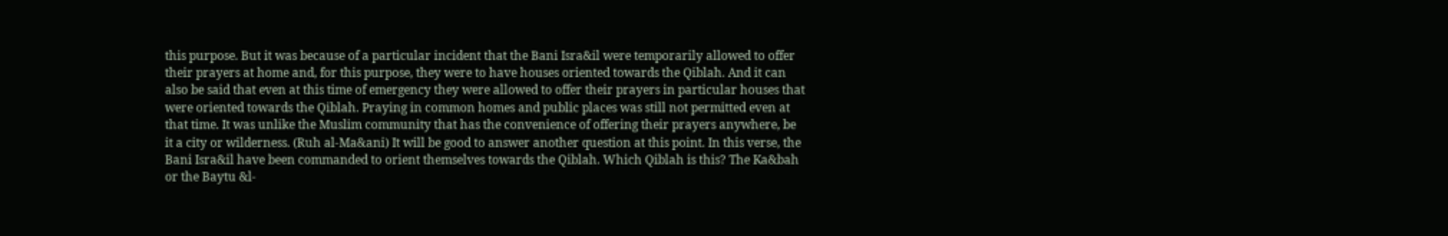this purpose. But it was because of a particular incident that the Bani Isra&il were temporarily allowed to offer their prayers at home and, for this purpose, they were to have houses oriented towards the Qiblah. And it can also be said that even at this time of emergency they were allowed to offer their prayers in particular houses that were oriented towards the Qiblah. Praying in common homes and public places was still not permitted even at that time. It was unlike the Muslim community that has the convenience of offering their prayers anywhere, be it a city or wilderness. (Ruh al-Ma&ani) It will be good to answer another question at this point. In this verse, the Bani Isra&il have been commanded to orient themselves towards the Qiblah. Which Qiblah is this? The Ka&bah or the Baytu &l-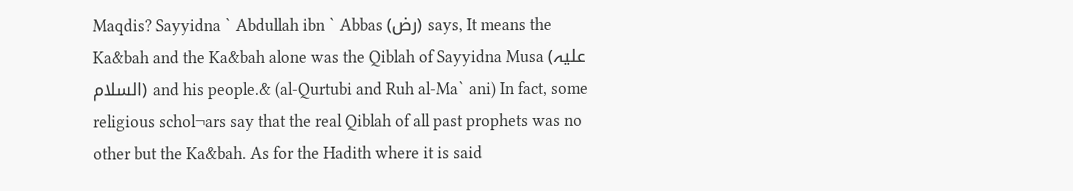Maqdis? Sayyidna ` Abdullah ibn ` Abbas (رض) says, It means the Ka&bah and the Ka&bah alone was the Qiblah of Sayyidna Musa (علیہ السلام) and his people.& (al-Qurtubi and Ruh al-Ma` ani) In fact, some religious schol¬ars say that the real Qiblah of all past prophets was no other but the Ka&bah. As for the Hadith where it is said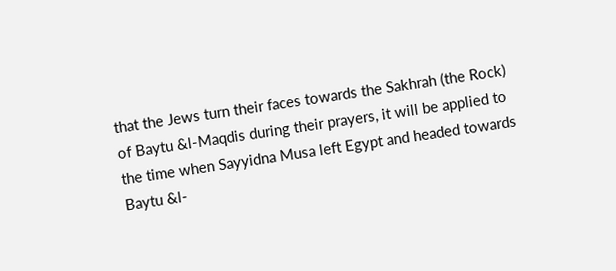that the Jews turn their faces towards the Sakhrah (the Rock) of Baytu &l-Maqdis during their prayers, it will be applied to the time when Sayyidna Musa left Egypt and headed towards Baytu &l-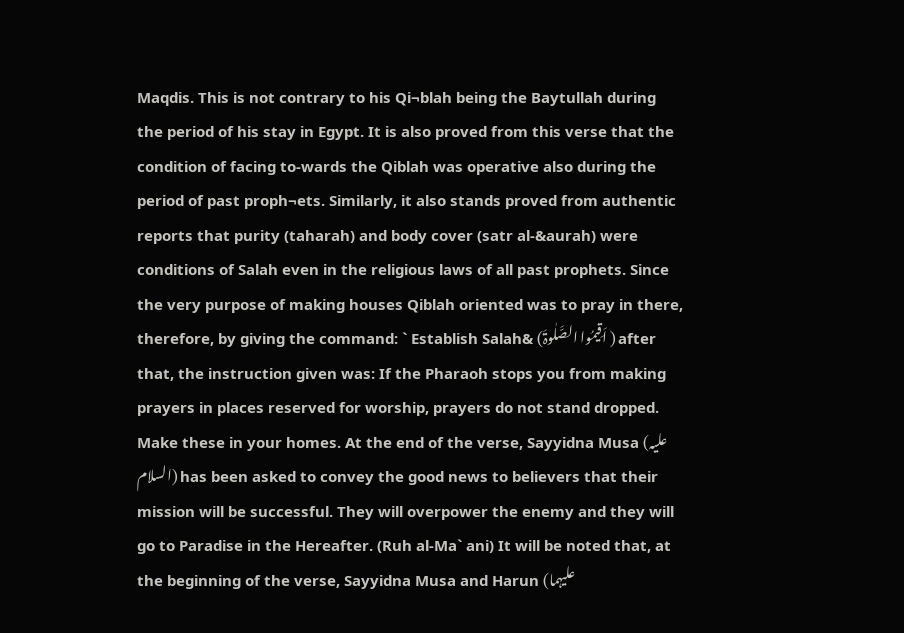Maqdis. This is not contrary to his Qi¬blah being the Baytullah during the period of his stay in Egypt. It is also proved from this verse that the condition of facing to-wards the Qiblah was operative also during the period of past proph¬ets. Similarly, it also stands proved from authentic reports that purity (taharah) and body cover (satr al-&aurah) were conditions of Salah even in the religious laws of all past prophets. Since the very purpose of making houses Qiblah oriented was to pray in there, therefore, by giving the command: ` Establish Salah& (اَقِیمُوا الصَّلٰوۃَ ) after that, the instruction given was: If the Pharaoh stops you from making prayers in places reserved for worship, prayers do not stand dropped. Make these in your homes. At the end of the verse, Sayyidna Musa (علیہ السلام) has been asked to convey the good news to believers that their mission will be successful. They will overpower the enemy and they will go to Paradise in the Hereafter. (Ruh al-Ma` ani) It will be noted that, at the beginning of the verse, Sayyidna Musa and Harun (علیہما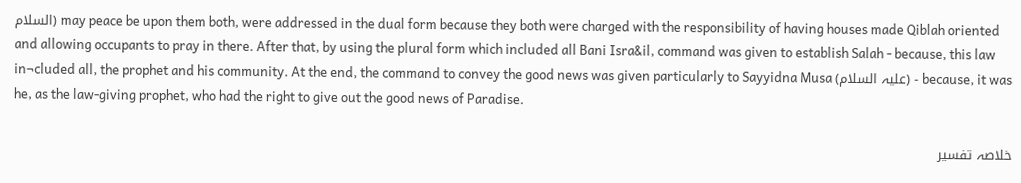السلام) may peace be upon them both, were addressed in the dual form because they both were charged with the responsibility of having houses made Qiblah oriented and allowing occupants to pray in there. After that, by using the plural form which included all Bani Isra&il, command was given to establish Salah - because, this law in¬cluded all, the prophet and his community. At the end, the command to convey the good news was given particularly to Sayyidna Musa (علیہ السلام) - because, it was he, as the law-giving prophet, who had the right to give out the good news of Paradise.

خلاصہ تفسیر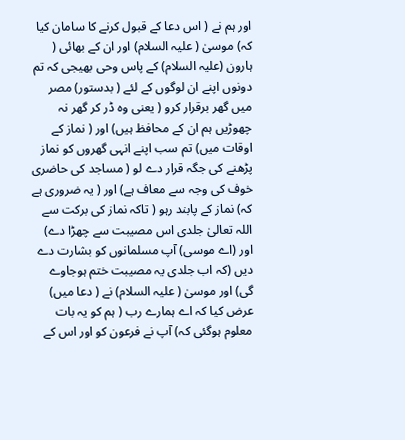اور ہم نے ( اس دعا کے قبول کرنے کا سامان کیا کہ) موسیٰ ( علیہ السلام) اور ان کے بھائی ( ہارون (علیہ السلام) کے پاس وحی بھیجی کہ تم دونوں اپنے ان لوگوں کے لئے ( بدستور) مصر میں گھر برقرار کرو ( یعنی وہ ڈر کر گھر نہ چھوڑیں ہم ان کے محافظ ہیں) اور ( نماز کے اوقات میں) تم سب اپنے انہی گھروں کو نماز پڑھنے کی جگہ قرار دے لو ( مساجد کی حاضری خوف کی وجہ سے معاف ہے) اور ( یہ ضروری ہے کہ) نماز کے پابند رہو ( تاکہ نماز کی برکت سے اللہ تعالیٰ جلدی اس مصیبت سے چھڑا دے) اور (اے موسی) آپ مسلمانوں کو بشارت دے دیں (کہ اب جلدی یہ مصیبت ختم ہوجاوے گی) اور موسیٰ ( علیہ السلام) نے ( دعا میں) عرض کیا کہ اے ہمارے رب ( ہم کو یہ بات معلوم ہوگئی کہ) آپ نے فرعون کو اور اس کے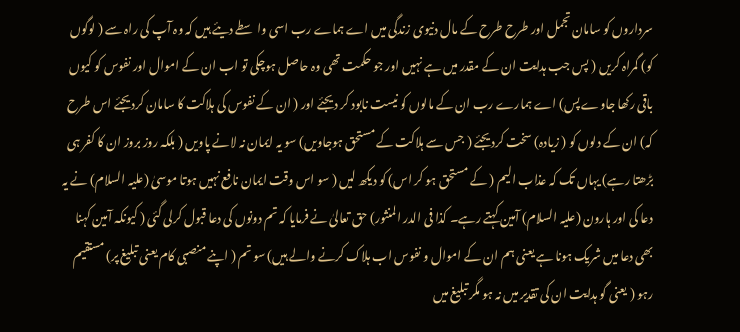سرداروں کو سامان تجمل اور طرح طرح کے مال دنیوی زندگی میں اے ہماے رب اسی واسطے دیئے ہیں کہ وہ آپ کی راہ سے ( لوگوں کو) گمراہ کریں ( پس جب ہدایت ان کے مقدر میں ہے نہیں اور جو حکمت تھی وہ حاصل ہوچکی تو اب ان کے اموال اور نفوس کو کیوں باقی رکھا جاوے پس) اے ہمارے رب ان کے مالوں کو نیست نابود کر دیجئے اور ( ان کے نفوس کی ہلاکت کا سامان کردیجئے اس طرح کہ) ان کے دلوں کو ( زیادہ) سخت کردیجئے ( جس سے ہلاکت کے مستحق ہوجاویں) سو یہ ایمان نہ لانے پاویں ( بلکہ روز بروز ان کا کفر ہی بڑھتا رہے) یہاں تک کہ عذاب الیم ( کے مستحق ہو کر اس) کو دیکھ لیں ( سو اس وقت ایمان نافع نہیں ہوتا موسیٰ (علیہ السلام) نے یہ دعا کی اور ہارون (علیہ السلام) آمین کہتے رہے۔ کذا فی الدر المنثور) حق تعالیٰ نے فرمایا کہ تم دونوں کی دعا قبول کرلی گئی ( کیونکہ آمین کہنا بھی دعا میں شریک ہونا ہے یعنی ہم ان کے اموال و نفوس اب ہلاک کرنے والے ہیں) سو تم ( اپنے منصبی کام یعنی تبلیغ پر) مستقیم رہو ( یعنی گو ہدایت ان کی تقدیر میں نہ ہو مگر تبلیغ میں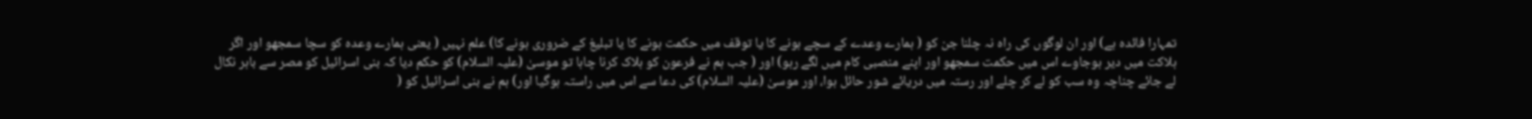تمہارا فائدہ ہے) اور ان لوگوں کی راہ نہ چلنا جن کو ( ہمارے وعدے کے سچے ہونے کا یا توقف میں حکمت ہونے کا یا تبلیغ کے ضروری ہونے کا) علم نہیں ( یعنی ہمارے وعدہ کو سچا سمجھو اور اگر ہلاکت میں دیر ہوجاوے اس میں حکمت سمجھو اور اپنے منصبی کام میں لگے رہو) اور ( جب ہم نے فرعون کو ہلاک کرنا چاہا تو موسیٰ (علیہ السلام) کو حکم دیا کہ بنی اسرائیل کو مصر سے باہر نکال لے جائے چناچہ وہ سب کو لے کر چلے اور رستہ میں دریائے شور حائل ہوا، اور موسیٰ (علیہ السلام) کی دعا سے اس میں راستہ ہوگیا اور) ہم نے بنی اسرائیل کو (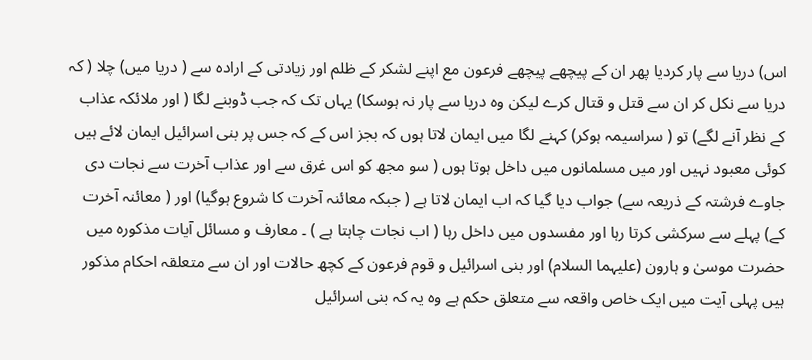اس) دریا سے پار کردیا پھر ان کے پیچھے پیچھے فرعون مع اپنے لشکر کے ظلم اور زیادتی کے ارادہ سے ( دریا میں) چلا ( کہ دریا سے نکل کر ان سے قتل و قتال کرے لیکن وہ دریا سے پار نہ ہوسکا) یہاں تک کہ جب ڈوبنے لگا ( اور ملائکہ عذاب کے نظر آنے لگے) تو ( سراسیمہ ہوکر) کہنے لگا میں ایمان لاتا ہوں کہ بجز اس کے کہ جس پر بنی اسرائیل ایمان لائے ہیں کوئی معبود نہیں اور میں مسلمانوں میں داخل ہوتا ہوں ( سو مجھ کو اس غرق سے اور عذاب آخرت سے نجات دی جاوے فرشتہ کے ذریعہ سے) جواب دیا گیا کہ اب ایمان لاتا ہے ( جبکہ معائنہ آخرت کا شروع ہوگیا) اور ( معائنہ آخرت کے) پہلے سے سرکشی کرتا رہا اور مفسدوں میں داخل رہا ( اب نجات چاہتا ہے ) ۔ معارف و مسائل آیات مذکورہ میں حضرت موسیٰ و ہارون (علیہما السلام) اور بنی اسرائیل و قوم فرعون کے کچھ حالات اور ان سے متعلقہ احکام مذکور ہیں پہلی آیت میں ایک خاص واقعہ سے متعلق حکم ہے وہ یہ کہ بنی اسرائیل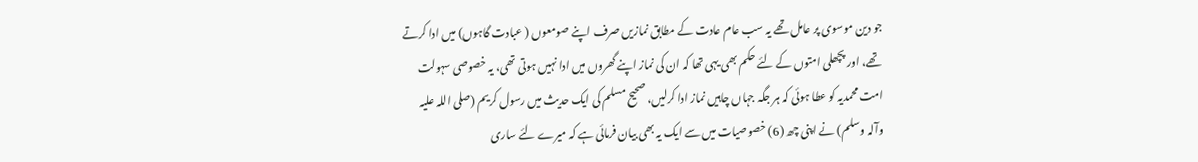جو دین موسوی پر عامل تھے یہ سب عام عادت کے مطابق نمازیں صرف اپنے صومعوں ( عبادت گاہوں) میں ادا کرتے تھے، اور پچھلی امتوں کے لئے حکم بھی یہی تھا کہ ان کی نماز اپنے گھروں میں ادا نہیں ہوتی تھی، یہ خصوصی سہولت امت محمدیہ کو عطا ہوئی کہ ہر جگہ جہاں چاہیں نماز ادا کرلیں، صحیح مسلم کی ایک حدیث میں رسول کریم (صلی اللہ علیہ وآلہ وسلم) نے اپنی چھ (6) خصوصیات میں سے ایک یہ بھی بیان فرمائی ہے کہ میرے لئے ساری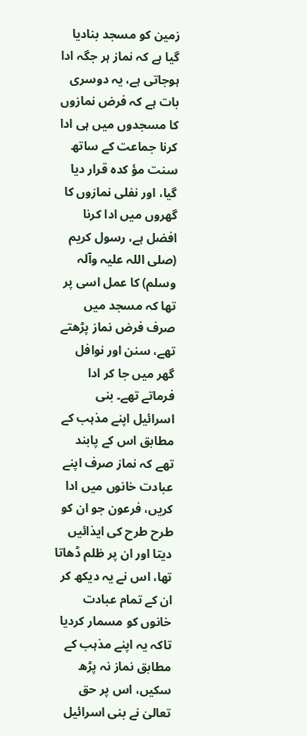زمین کو مسجد بنادیا گیا ہے کہ نماز ہر جگہ ادا ہوجاتی ہے، یہ دوسری بات ہے کہ فرض نمازوں کا مسجدوں میں ہی ادا کرنا جماعت کے ساتھ سنت مؤ کدہ قرار دیا گیا، اور نفلی نمازوں کا گھروں میں ادا کرنا افضل ہے، رسول کریم (صلی اللہ علیہ وآلہ وسلم) کا عمل اسی پر تھا کہ مسجد میں صرف فرض نماز پڑھتے تھے، سنن اور نوافل گھر میں جا کر ادا فرماتے تھے۔ بنی اسرائیل اپنے مذہب کے مطابق اس کے پابند تھے کہ نماز صرف اپنے عبادت خانوں میں ادا کریں، فرعون جو ان کو طرح طرح کی ایذائیں دیتا اور ان پر ظلم ڈھاتا تھا، اس نے یہ دیکھ کر ان کے تمام عبادت خانوں کو مسمار کردیا تاکہ یہ اپنے مذہب کے مطابق نماز نہ پڑھ سکیں، اس پر حق تعالیٰ نے بنی اسرائیل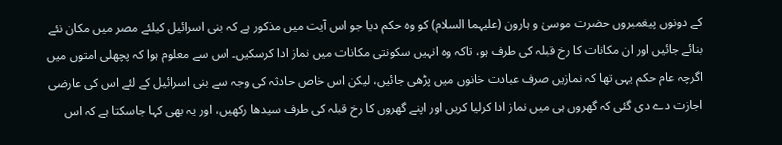کے دونوں پیغمبروں حضرت موسیٰ و ہارون (علیہما السلام) کو وہ حکم دیا جو اس آیت میں مذکور ہے کہ بنی اسرائیل کیلئے مصر میں مکان نئے بنائے جائیں اور ان مکانات کا رخ قبلہ کی طرف ہو، تاکہ وہ انہیں سکونتی مکانات میں نماز ادا کرسکیں۔ اس سے معلوم ہوا کہ پچھلی امتوں میں اگرچہ عام حکم یہی تھا کہ نمازیں صرف عبادت خانوں میں پڑھی جائیں، لیکن اس خاص حادثہ کی وجہ سے بنی اسرائیل کے لئے اس کی عارضی اجازت دے دی گئی کہ گھروں ہی میں نماز ادا کرلیا کریں اور اپنے گھروں کا رخ قبلہ کی طرف سیدھا رکھیں، اور یہ بھی کہا جاسکتا ہے کہ اس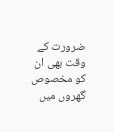ضرورت کے وقت بھی ان کو مخصوص گھروں میں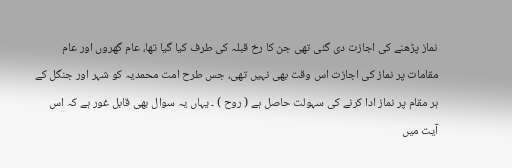نماز پڑھنے کی اجازت دی گئی تھی جن کا رخ قبلہ کی طرف کیا گیا تھا، عام گھروں اور عام مقامات پر نماز کی اجازت اس وقت بھی نہیں تھی، جس طرح امت محمدیہ کو شہر اور جنگل کے ہر مقام پر نماز ادا کرنے کی سہولت حاصل ہے ( روح ) ۔ یہاں یہ سوال بھی قابل غور ہے کہ اس آیت میں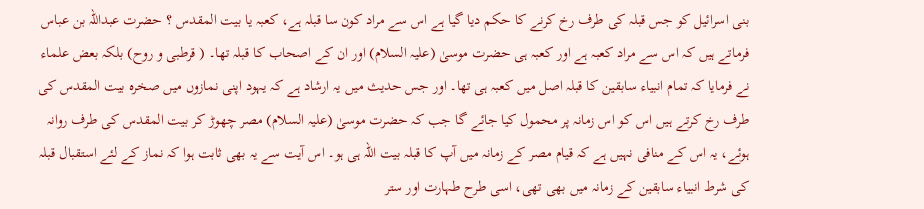بنی اسرائیل کو جس قبلہ کی طرف رخ کرنے کا حکم دیا گیا ہے اس سے مراد کون سا قبلہ ہے، کعبہ یا بیت المقدس ؟ حضرت عبداللہ بن عباس فرماتے ہیں کہ اس سے مراد کعبہ ہے اور کعبہ ہی حضرت موسیٰ (علیہ السلام) اور ان کے اصحاب کا قبلہ تھا۔ ( قرطبی و روح) بلکہ بعض علماء نے فرمایا کہ تمام انبیاء سابقین کا قبلہ اصل میں کعبہ ہی تھا۔ اور جس حدیث میں یہ ارشاد ہے کہ یہود اپنی نمازوں میں صخرہ بیت المقدس کی طرف رخ کرتے ہیں اس کو اس زمانہ پر محمول کیا جائے گا جب کہ حضرت موسیٰ (علیہ السلام) مصر چھوڑ کر بیت المقدس کی طرف روانہ ہوئے، یہ اس کے منافی نہیں ہے کہ قیام مصر کے زمانہ میں آپ کا قبلہ بیت اللہ ہی ہو۔ اس آیت سے یہ بھی ثابت ہوا کہ نماز کے لئے استقبال قبلہ کی شرط انبیاء سابقین کے زمانہ میں بھی تھی، اسی طرح طہارت اور ستر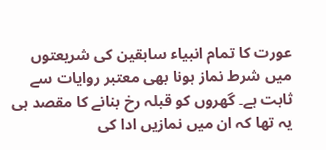عورت کا تمام انبیاء سابقین کی شریعتوں میں شرط نماز ہونا بھی معتبر روایات سے ثابت ہے۔ گھروں کو قبلہ رخ بنانے کا مقصد ہی یہ تھا کہ ان میں نمازیں ادا کی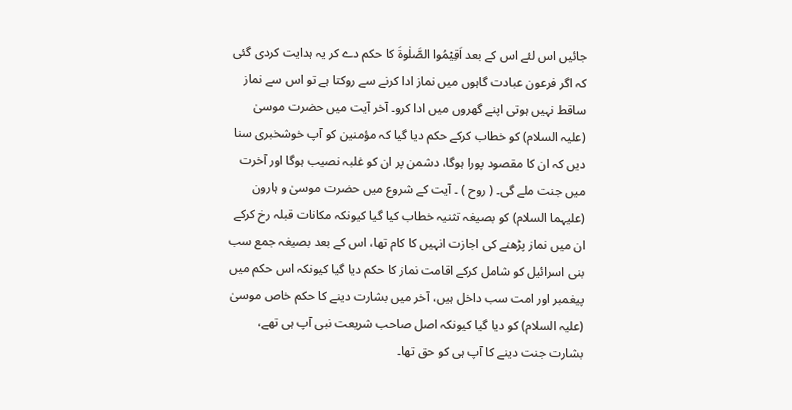جائیں اس لئے اس کے بعد اَقِيْمُوا الصَّلٰوةَ کا حکم دے کر یہ ہدایت کردی گئی کہ اگر فرعون عبادت گاہوں میں نماز ادا کرنے سے روکتا ہے تو اس سے نماز ساقط نہیں ہوتی اپنے گھروں میں ادا کرو۔ آخر آیت میں حضرت موسیٰ (علیہ السلام) کو خطاب کرکے حکم دیا گیا کہ مؤمنین کو آپ خوشخبری سنا دیں کہ ان کا مقصود پورا ہوگا، دشمن پر ان کو غلبہ نصیب ہوگا اور آخرت میں جنت ملے گی۔ ( روح ) ۔ آیت کے شروع میں حضرت موسیٰ و ہارون (علیہما السلام) کو بصیغہ تثنیہ خطاب کیا گیا کیونکہ مکانات قبلہ رخ کرکے ان میں نماز پڑھنے کی اجازت انہیں کا کام تھا، اس کے بعد بصیغہ جمع سب بنی اسرائیل کو شامل کرکے اقامت نماز کا حکم دیا گیا کیونکہ اس حکم میں پیغمبر اور امت سب داخل ہیں، آخر میں بشارت دینے کا حکم خاص موسیٰ (علیہ السلام) کو دیا گیا کیونکہ اصل صاحب شریعت نبی آپ ہی تھے، بشارت جنت دینے کا آپ ہی کو حق تھا۔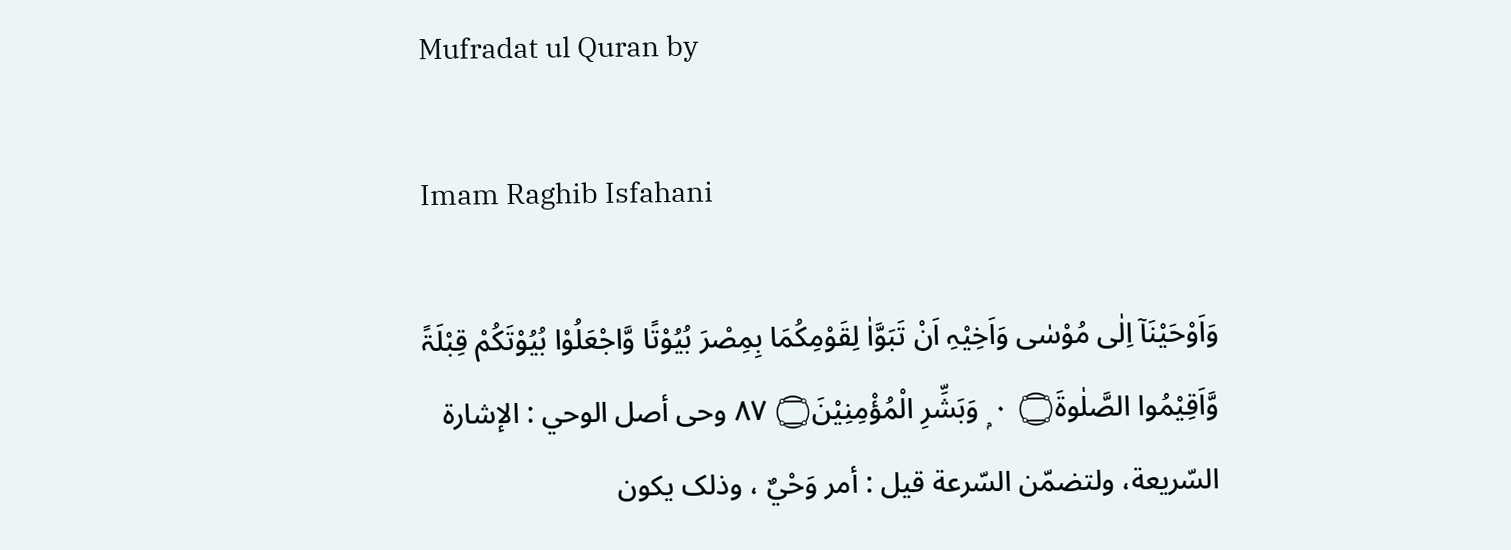Mufradat ul Quran by

Imam Raghib Isfahani

وَاَوْحَيْنَآ اِلٰى مُوْسٰى وَاَخِيْہِ اَنْ تَبَوَّاٰ لِقَوْمِكُمَا بِمِصْرَ بُيُوْتًا وَّاجْعَلُوْا بُيُوْتَكُمْ قِبْلَۃً وَّاَقِيْمُوا الصَّلٰوۃَ۝ ٠ ۭ وَبَشِّرِ الْمُؤْمِنِيْنَ۝ ٨٧ وحی أصل الوحي : الإشارة السّريعة، ولتضمّن السّرعة قيل : أمر وَحْيٌ ، وذلک يكون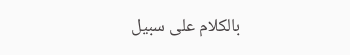بالکلام علی سبیل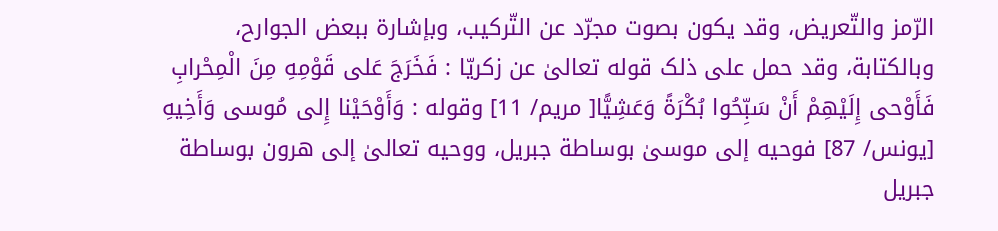الرّمز والتّعریض، وقد يكون بصوت مجرّد عن التّركيب، وبإشارة ببعض الجوارح، وبالکتابة، وقد حمل علی ذلک قوله تعالیٰ عن زكريّا : فَخَرَجَ عَلى قَوْمِهِ مِنَ الْمِحْرابِ فَأَوْحى إِلَيْهِمْ أَنْ سَبِّحُوا بُكْرَةً وَعَشِيًّا[ مریم/ 11] وقوله : وَأَوْحَيْنا إِلى مُوسی وَأَخِيهِ [يونس/ 87] فوحيه إلى موسیٰ بوساطة جبریل، ووحيه تعالیٰ إلى هرون بوساطة جبریل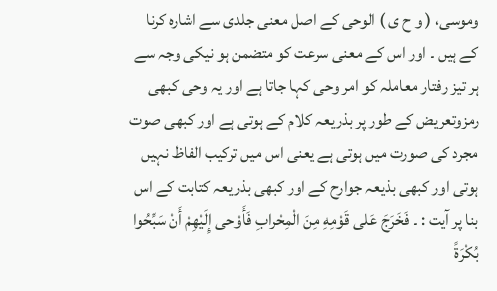وموسی، ( و ح ی ) الوحی کے اصل معنی جلدی سے اشارہ کرنا کے ہیں ۔ اور اس کے معنی سرعت کو متضمن ہو نیکی وجہ سے ہر تیز رفتار معاملہ کو امر وحی کہا جاتا ہے اور یہ وحی کبھی رمزوتعریض کے طور پر بذریعہ کلام کے ہوتی ہے اور کبھی صوت مجرد کی صورت میں ہوتی ہے یعنی اس میں ترکیب الفاظ نہیں ہوتی اور کبھی بذیعہ جوارح کے اور کبھی بذریعہ کتابت کے اس بنا پر آیت : ۔ فَخَرَجَ عَلى قَوْمِهِ مِنَ الْمِحْرابِ فَأَوْحى إِلَيْهِمْ أَنْ سَبِّحُوا بُكْرَةً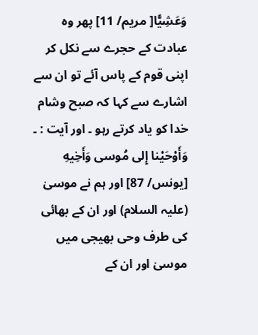وَعَشِيًّا[ مریم/ 11] پھر وہ عبادت کے حجرے سے نکل کر اپنی قوم کے پاس آئے تو ان سے اشارے سے کہا کہ صبح وشام خدا کو یاد کرتے رہو ۔ اور آیت : ۔ وَأَوْحَيْنا إِلى مُوسی وَأَخِيهِ [يونس/ 87] اور ہم نے موسیٰ (علیہ السلام) اور ان کے بھائی کی طرف وحی بھیجی میں موسیٰ اور ان کے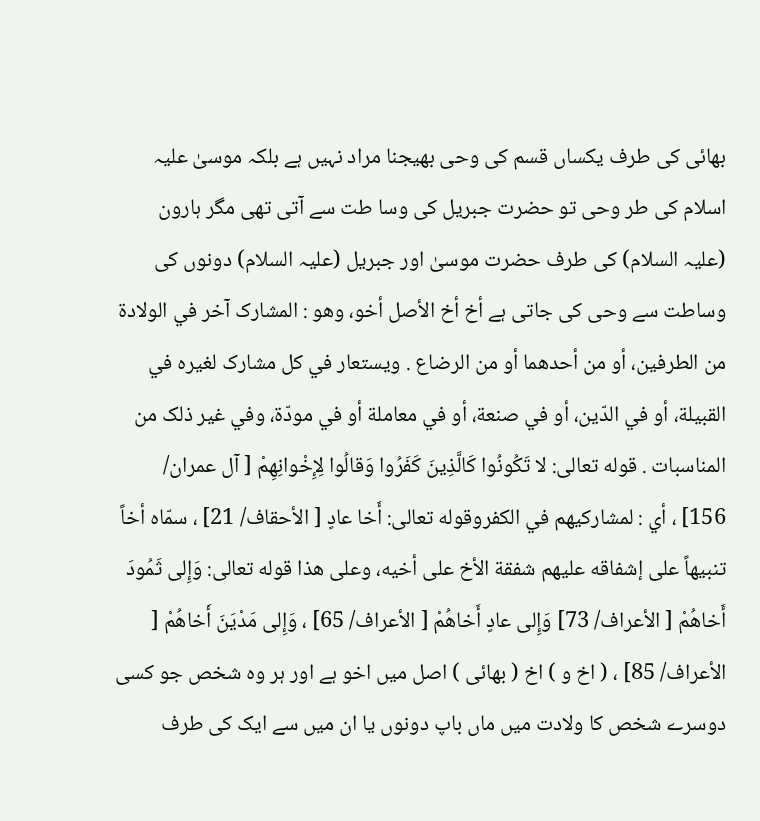بھائی کی طرف یکساں قسم کی وحی بھیجنا مراد نہیں ہے بلکہ موسیٰ علیہ اسلام کی طر وحی تو حضرت جبریل کی وسا طت سے آتی تھی مگر ہارون (علیہ السلام) کی طرف حضرت موسیٰ اور جبریل (علیہ السلام) دونوں کی وساطت سے وحی کی جاتی ہے أخ أخ الأصل أخو، وهو : المشارک آخر في الولادة من الطرفین، أو من أحدهما أو من الرضاع . ويستعار في كل مشارک لغیره في القبیلة، أو في الدّين، أو في صنعة، أو في معاملة أو في مودّة، وفي غير ذلک من المناسبات . قوله تعالی: لا تَكُونُوا كَالَّذِينَ كَفَرُوا وَقالُوا لِإِخْوانِهِمْ [ آل عمران/ 156] ، أي : لمشارکيهم في الکفروقوله تعالی: أَخا عادٍ [ الأحقاف/ 21] ، سمّاه أخاً تنبيهاً علی إشفاقه عليهم شفقة الأخ علی أخيه، وعلی هذا قوله تعالی: وَإِلى ثَمُودَ أَخاهُمْ [ الأعراف/ 73] وَإِلى عادٍ أَخاهُمْ [ الأعراف/ 65] ، وَإِلى مَدْيَنَ أَخاهُمْ [ الأعراف/ 85] ، ( اخ و ) اخ ( بھائی ) اصل میں اخو ہے اور ہر وہ شخص جو کسی دوسرے شخص کا ولادت میں ماں باپ دونوں یا ان میں سے ایک کی طرف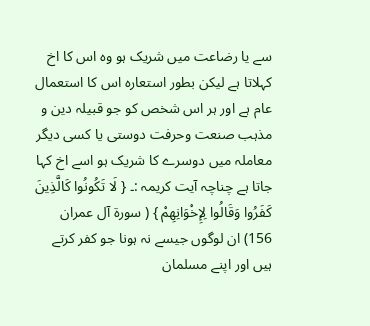سے یا رضاعت میں شریک ہو وہ اس کا اخ کہلاتا ہے لیکن بطور استعارہ اس کا استعمال عام ہے اور ہر اس شخص کو جو قبیلہ دین و مذہب صنعت وحرفت دوستی یا کسی دیگر معاملہ میں دوسرے کا شریک ہو اسے اخ کہا جاتا ہے چناچہ آیت کریمہ :۔ { لَا تَكُونُوا كَالَّذِينَ كَفَرُوا وَقَالُوا لِإِخْوَانِهِمْ } ( سورة آل عمران 156) ان لوگوں جیسے نہ ہونا جو کفر کرتے ہیں اور اپنے مسلمان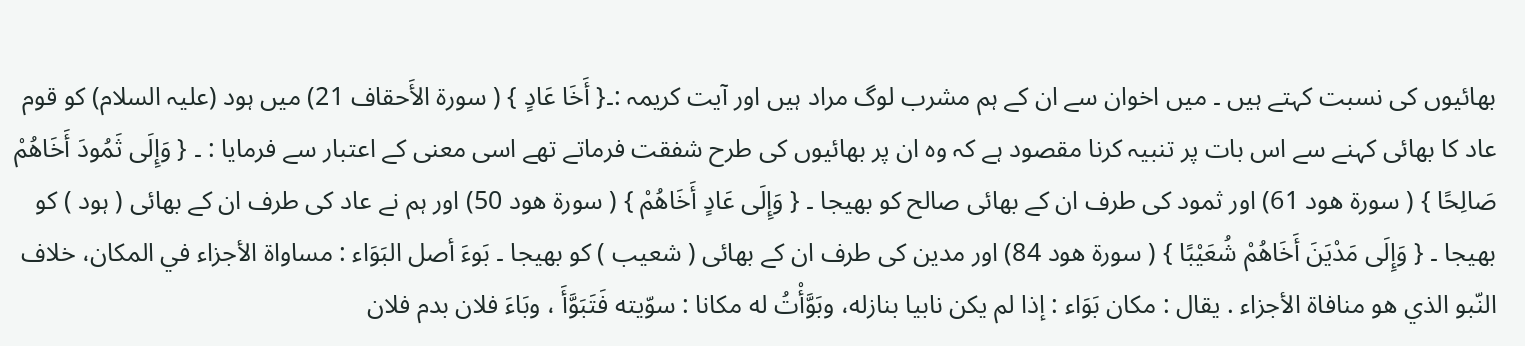بھائیوں کی نسبت کہتے ہیں ۔ میں اخوان سے ان کے ہم مشرب لوگ مراد ہیں اور آیت کریمہ :۔{ أَخَا عَادٍ } ( سورة الأَحقاف 21) میں ہود (علیہ السلام) کو قوم عاد کا بھائی کہنے سے اس بات پر تنبیہ کرنا مقصود ہے کہ وہ ان پر بھائیوں کی طرح شفقت فرماتے تھے اسی معنی کے اعتبار سے فرمایا : ۔ { وَإِلَى ثَمُودَ أَخَاهُمْ صَالِحًا } ( سورة هود 61) اور ثمود کی طرف ان کے بھائی صالح کو بھیجا ۔ { وَإِلَى عَادٍ أَخَاهُمْ } ( سورة هود 50) اور ہم نے عاد کی طرف ان کے بھائی ( ہود ) کو بھیجا ۔ { وَإِلَى مَدْيَنَ أَخَاهُمْ شُعَيْبًا } ( سورة هود 84) اور مدین کی طرف ان کے بھائی ( شعیب ) کو بھیجا ۔ بَوءَ أصل البَوَاء : مساواة الأجزاء في المکان، خلاف النّبو الذي هو منافاة الأجزاء . يقال : مکان بَوَاء : إذا لم يكن نابیا بنازله، وبَوَّأْتُ له مکانا : سوّيته فَتَبَوَّأَ ، وبَاءَ فلان بدم فلان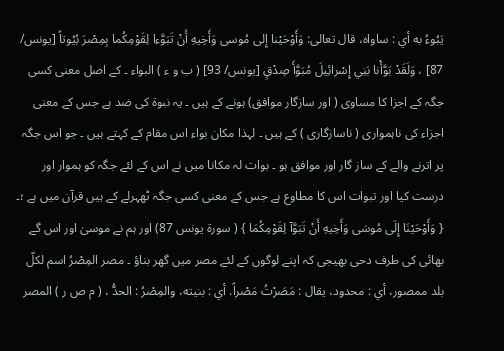يَبُوءُ به أي : ساواه، قال تعالی: وَأَوْحَيْنا إِلى مُوسی وَأَخِيهِ أَنْ تَبَوَّءا لِقَوْمِكُما بِمِصْرَ بُيُوتاً [يونس/ 87] ، وَلَقَدْ بَوَّأْنا بَنِي إِسْرائِيلَ مُبَوَّأَ صِدْقٍ [يونس/ 93] ( ب و ء ) البواء ۔ کے اصل معنی کسی جگہ کے اجزا کا مساوی ( اور سازگار موافق) ہونے کے ہیں ۔ یہ نبوۃ کی ضد ہے جس کے معنی اجزاء کی ناہمواری ( ناسازگاری ) کے ہیں ۔ لہذا مکان بواء اس مقام کے کہتے ہیں ۔ جو اس جگہ پر اترنے والے کے ساز گار اور موافق ہو ۔ بوات لہ مکانا میں نے اس کے لئے جگہ کو ہموار اور درست کیا اور تبوات اس کا مطاوع ہے جس کے معنی کسی جگہ ٹھہرلے کے ہیں قرآن میں ہے ؛۔ { وَأَوْحَيْنَا إِلَى مُوسَى وَأَخِيهِ أَنْ تَبَوَّآ لِقَوْمِكُمَا } ( سورة يونس 87) اور ہم نے موسیٰ اور اس گے بھائی کی طرف دحی بھیجی کہ اپنے لوگوں کے لئے مصر میں گھر بناؤ ۔ مصر المِصْرُ اسم لكلّ بلد ممصور، أي : محدود، يقال : مَصَرْتُ مَصْراً. أي : بنیته، والمِصْرُ : الحدُّ ، ( م ص ر ) المصر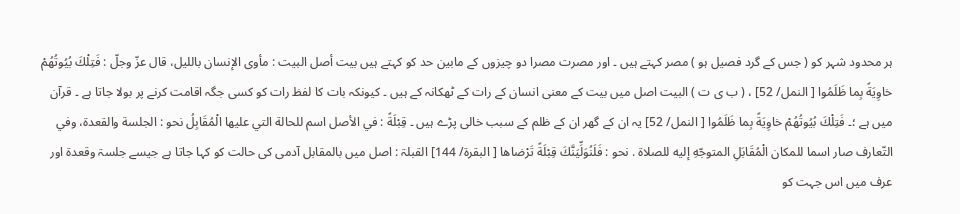ہر محدود شہر کو ( جس کے گرد فصیل ہو ) مصر کہتے ہیں ۔ اور مصرت مصرا دو چیزوں کے مابین حد کو کہتے ہیں بيت أصل البیت : مأوى الإنسان باللیل، قال عزّ وجلّ : فَتِلْكَ بُيُوتُهُمْ خاوِيَةً بِما ظَلَمُوا [ النمل/ 52] ، ( ب ی ت ) البیت اصل میں بیت کے معنی انسان کے رات کے ٹھکانہ کے ہیں ۔ کیونکہ بات کا لفظ رات کو کسی جگہ اقامت کرنے پر بولا جاتا ہے ۔ قرآن میں ہے ؛۔ فَتِلْكَ بُيُوتُهُمْ خاوِيَةً بِما ظَلَمُوا [ النمل/ 52] یہ ان کے گھر ان کے ظلم کے سبب خالی پڑے ہیں ۔ قِبْلَةً : في الأصل اسم للحالة التي عليها الْمُقَابِلُ نحو : الجلسة والقعدة، وفي التّعارف صار اسما للمکان الْمُقَابَلِ المتوجّهِ إليه للصلاة . نحو : فَلَنُوَلِّيَنَّكَ قِبْلَةً تَرْضاها [ البقرة/ 144] القبلۃ : اصل میں بالمقابل آدمی کی حالت کو کہا جاتا ہے جیسے جلسۃ وقعدۃ اور عرف میں اس جہت کو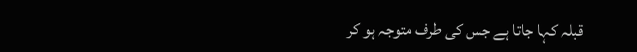قبلہ کہا جاتا ہے جس کی طرف متوجہ ہو کر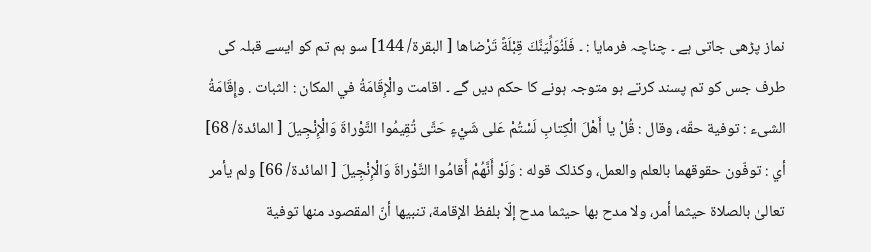نماز پڑھی جاتی ہے ۔ چناچہ فرمایا : ۔ فَلَنُوَلِّيَنَّكَ قِبْلَةً تَرْضاها [ البقرة/ 144] سو ہم تم کو ایسے قبلہ کی طرف جس کو تم پسند کرتے ہو متوجہ ہونے کا حکم دیں گے ۔ اقامت والْإِقَامَةُ في المکان : الثبات . وإِقَامَةُ الشیء : توفية حقّه، وقال : قُلْ يا أَهْلَ الْكِتابِ لَسْتُمْ عَلى شَيْءٍ حَتَّى تُقِيمُوا التَّوْراةَ وَالْإِنْجِيلَ [ المائدة/ 68] أي : توفّون حقوقهما بالعلم والعمل، وکذلک قوله : وَلَوْ أَنَّهُمْ أَقامُوا التَّوْراةَ وَالْإِنْجِيلَ [ المائدة/ 66] ولم يأمر تعالیٰ بالصلاة حيثما أمر، ولا مدح بها حيثما مدح إلّا بلفظ الإقامة، تنبيها أنّ المقصود منها توفية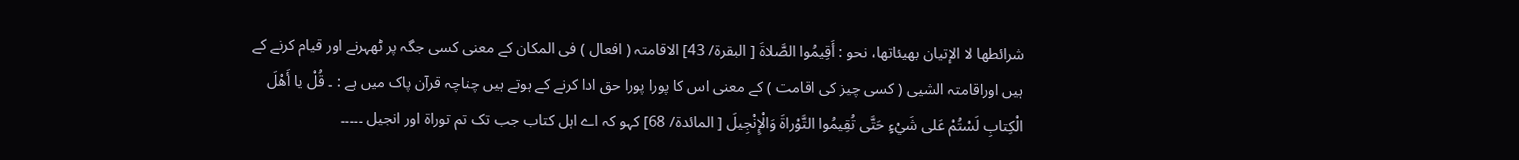شرائطها لا الإتيان بهيئاتها، نحو : أَقِيمُوا الصَّلاةَ [ البقرة/ 43] الاقامتہ ( افعال ) فی المکان کے معنی کسی جگہ پر ٹھہرنے اور قیام کرنے کے ہیں اوراقامتہ الشیی ( کسی چیز کی اقامت ) کے معنی اس کا پورا پورا حق ادا کرنے کے ہوتے ہیں چناچہ قرآن پاک میں ہے : ۔ قُلْ يا أَهْلَ الْكِتابِ لَسْتُمْ عَلى شَيْءٍ حَتَّى تُقِيمُوا التَّوْراةَ وَالْإِنْجِيلَ [ المائدة/ 68] کہو کہ اے اہل کتاب جب تک تم توراۃ اور انجیل ۔۔۔۔۔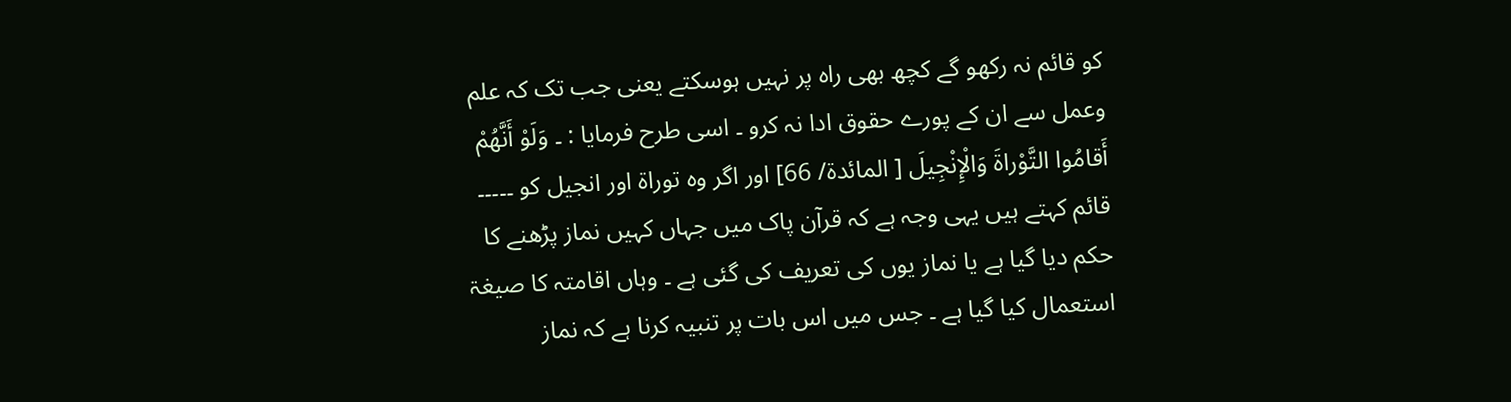کو قائم نہ رکھو گے کچھ بھی راہ پر نہیں ہوسکتے یعنی جب تک کہ علم وعمل سے ان کے پورے حقوق ادا نہ کرو ۔ اسی طرح فرمایا : ۔ وَلَوْ أَنَّهُمْ أَقامُوا التَّوْراةَ وَالْإِنْجِيلَ [ المائدة/ 66] اور اگر وہ توراۃ اور انجیل کو ۔۔۔۔۔ قائم کہتے ہیں یہی وجہ ہے کہ قرآن پاک میں جہاں کہیں نماز پڑھنے کا حکم دیا گیا ہے یا نماز یوں کی تعریف کی گئی ہے ۔ وہاں اقامتہ کا صیغۃ استعمال کیا گیا ہے ۔ جس میں اس بات پر تنبیہ کرنا ہے کہ نماز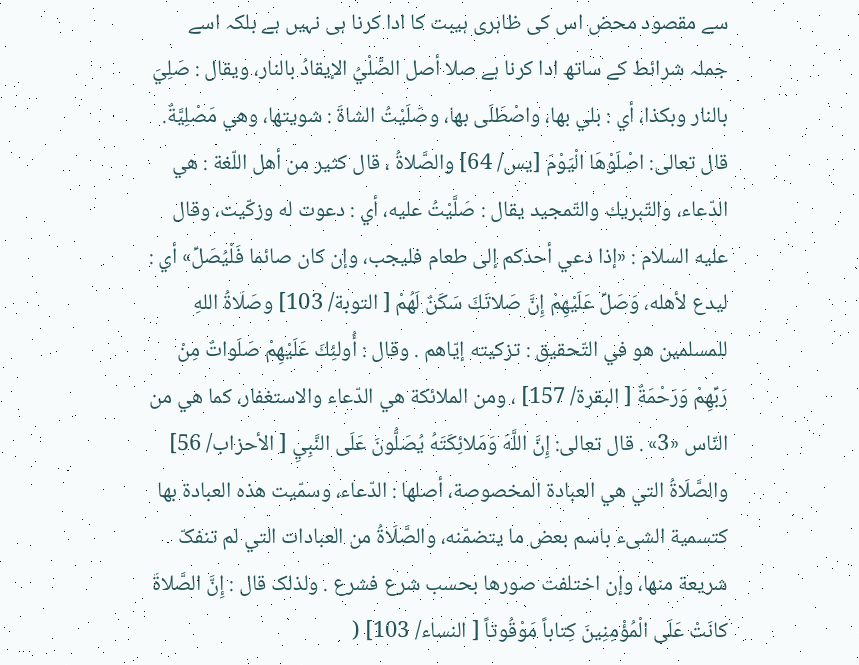سے مقصود محض اس کی ظاہری ہیبت کا ادا کرنا ہی نہیں ہے بلکہ اسے جملہ شرائط کے ساتھ ادا کرنا ہے صلا أصل الصَّلْيُ الإيقادُ بالنار، ويقال : صَلِيَ بالنار وبکذا، أي : بلي بها، واصْطَلَى بها، وصَلَيْتُ الشاةَ : شویتها، وهي مَصْلِيَّةٌ. قال تعالی: اصْلَوْهَا الْيَوْمَ [يس/ 64] والصَّلاةُ ، قال کثير من أهل اللّغة : هي الدّعاء، والتّبريك والتّمجید يقال : صَلَّيْتُ عليه، أي : دعوت له وزكّيت، وقال عليه السلام : «إذا دعي أحدکم إلى طعام فلیجب، وإن کان صائما فَلْيُصَلِّ» أي : ليدع لأهله، وَصَلِّ عَلَيْهِمْ إِنَّ صَلاتَكَ سَكَنٌ لَهُمْ [ التوبة/ 103] وصَلَاةُ اللهِ للمسلمین هو في التّحقیق : تزكيته إيّاهم . وقال : أُولئِكَ عَلَيْهِمْ صَلَواتٌ مِنْ رَبِّهِمْ وَرَحْمَةٌ [ البقرة/ 157] ، ومن الملائكة هي الدّعاء والاستغفار، كما هي من النّاس «3» . قال تعالی: إِنَّ اللَّهَ وَمَلائِكَتَهُ يُصَلُّونَ عَلَى النَّبِيِ [ الأحزاب/ 56] والصَّلَاةُ التي هي العبادة المخصوصة، أصلها : الدّعاء، وسمّيت هذه العبادة بها کتسمية الشیء باسم بعض ما يتضمّنه، والصَّلَاةُ من العبادات التي لم تنفکّ شریعة منها، وإن اختلفت صورها بحسب شرع فشرع . ولذلک قال : إِنَّ الصَّلاةَ كانَتْ عَلَى الْمُؤْمِنِينَ كِتاباً مَوْقُوتاً [ النساء/ 103] (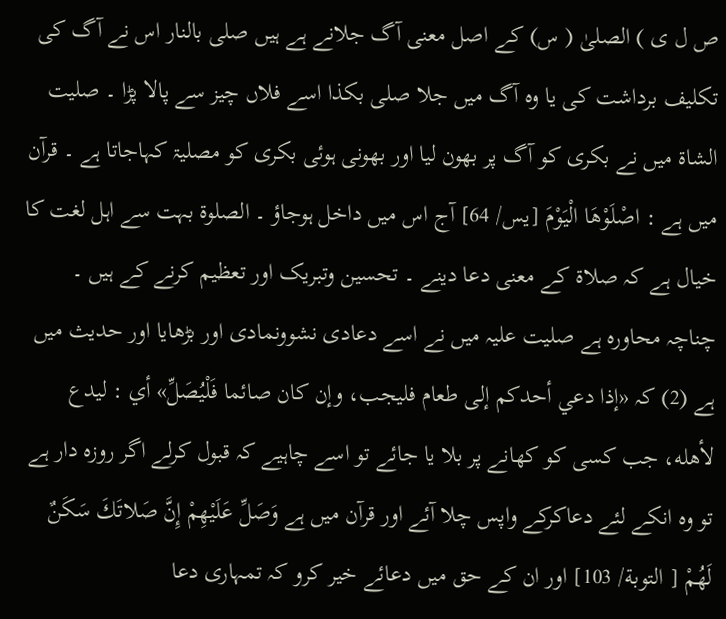ص ل ی ) الصلیٰ ( س) کے اصل معنی آگ جلانے ہے ہیں صلی بالنار اس نے آگ کی تکلیف برداشت کی یا وہ آگ میں جلا صلی بکذا اسے فلاں چیز سے پالا پڑا ۔ صلیت الشاۃ میں نے بکری کو آگ پر بھون لیا اور بھونی ہوئی بکری کو مصلیۃ کہاجاتا ہے ۔ قرآن میں ہے : اصْلَوْهَا الْيَوْمَ [يس/ 64] آج اس میں داخل ہوجاؤ ۔ الصلوۃ بہت سے اہل لغت کا خیال ہے کہ صلاۃ کے معنی دعا دینے ۔ تحسین وتبریک اور تعظیم کرنے کے ہیں ۔ چناچہ محاورہ ہے صلیت علیہ میں نے اسے دعادی نشوونمادی اور بڑھایا اور حدیث میں ہے (2) کہ «إذا دعي أحدکم إلى طعام فلیجب، وإن کان صائما فَلْيُصَلِّ» أي : ليدع لأهله، جب کسی کو کھانے پر بلا یا جائے تو اسے چاہیے کہ قبول کرلے اگر روزہ دار ہے تو وہ انکے لئے دعاکرکے واپس چلا آئے اور قرآن میں ہے وَصَلِّ عَلَيْهِمْ إِنَّ صَلاتَكَ سَكَنٌ لَهُمْ [ التوبة/ 103] اور ان کے حق میں دعائے خیر کرو کہ تمہاری دعا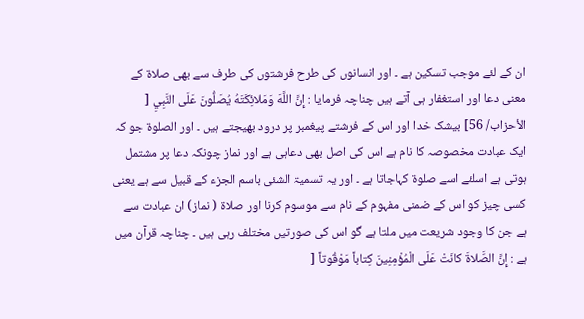ان کے لئے موجب تسکین ہے ۔ اور انسانوں کی طرح فرشتوں کی طرف سے بھی صلاۃ کے معنی دعا اور استغفار ہی آتے ہیں چناچہ فرمایا : إِنَّ اللَّهَ وَمَلائِكَتَهُ يُصَلُّونَ عَلَى النَّبِيِ [ الأحزاب/ 56] بیشک خدا اور اس کے فرشتے پیغمبر پر درود بھیجتے ہیں ۔ اور الصلوۃ جو کہ ایک عبادت مخصوصہ کا نام ہے اس کی اصل بھی دعاہی ہے اور نماز چونکہ دعا پر مشتمل ہوتی ہے اسلئے اسے صلوۃ کہاجاتا ہے ۔ اور یہ تسمیۃ الشئی باسم الجزء کے قبیل سے ہے یعنی کسی چیز کو اس کے ضمنی مفہوم کے نام سے موسوم کرنا اور صلاۃ ( نماز) ان عبادت سے ہے جن کا وجود شریعت میں ملتا ہے گو اس کی صورتیں مختلف رہی ہیں ۔ چناچہ قرآن میں ہے : إِنَّ الصَّلاةَ كانَتْ عَلَى الْمُؤْمِنِينَ كِتاباً مَوْقُوتاً [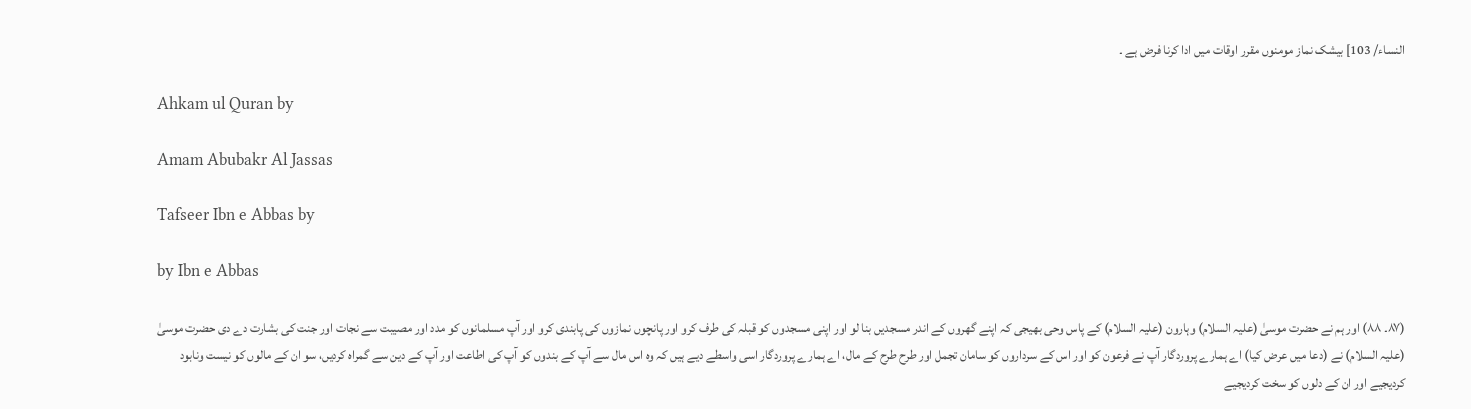النساء/ 103] بیشک نماز مومنوں مقرر اوقات میں ادا کرنا فرض ہے ۔

Ahkam ul Quran by

Amam Abubakr Al Jassas

Tafseer Ibn e Abbas by

by Ibn e Abbas

(٨٧۔ ٨٨) اور ہم نے حضرت موسیٰ (علیہ السلام) وہارون (علیہ السلام) کے پاس وحی بھیجی کہ اپنے گھروں کے اندر مسجدیں بنا لو اور اپنی مسجدوں کو قبلہ کی طرف کرو اور پانچوں نمازوں کی پابندی کرو اور آپ مسلمانوں کو مدد اور مصیبت سے نجات اور جنت کی بشارت دے دی حضرت موسیٰ (علیہ السلام) نے (دعا میں عرض کیا) اے ہمارے پروردگار آپ نے فرعون کو اور اس کے سرداروں کو سامان تجمل اور طرح طرح کے مال، اے ہمارے پروردگار اسی واسطے دیے ہیں کہ وہ اس مال سے آپ کے بندوں کو آپ کی اطاعت اور آپ کے دین سے گمراہ کردیں، سو ان کے مالوں کو نیست ونابود کردیجیے اور ان کے دلوں کو سخت کردیجیے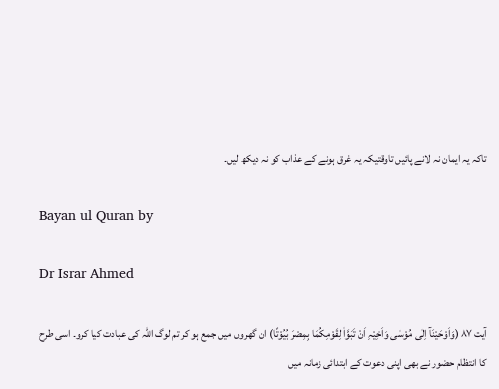تاکہ یہ ایمان نہ لانے پائیں تاوقتیکہ یہ غرق ہونے کے عذاب کو نہ دیکھ لیں۔

Bayan ul Quran by

Dr Israr Ahmed

آیت ٨٧ (وَاَوْحَیْنَآ اِلٰی مُوْسٰی وَاَخِیْہِ اَنْ تَبَوَّاٰ لِقَوْمِکُمَا بِمِصْرَ بُیُوْتًا) ان گھروں میں جمع ہو کر تم لوگ اللہ کی عبادت کیا کرو۔ اسی طرح کا انتظام حضور نے بھی اپنی دعوت کے ابتدائی زمانہ میں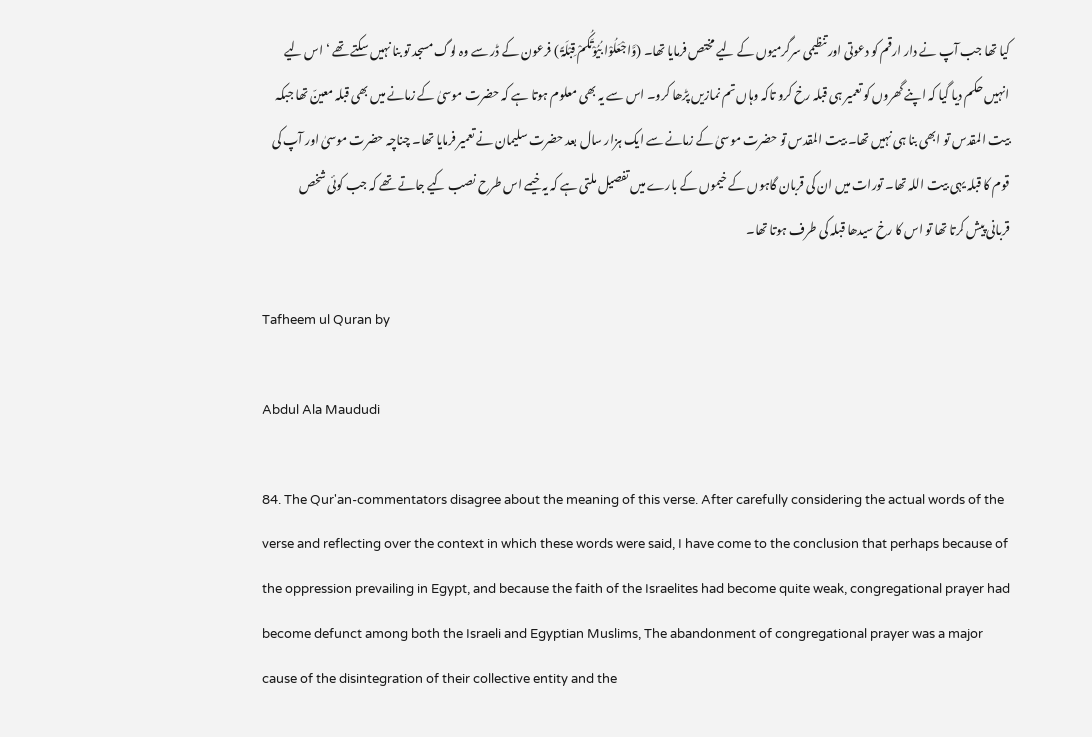کیا تھا جب آپ نے دار ارقم کو دعوتی اور تنظیمی سرگرمیوں کے لیے مختص فرمایا تھا۔ (وَّاجْعَلُوْا بُیُوْتَکُمْ قِبْلَۃً ) فرعون کے ڈر سے وہ لوگ مسجد تو بنا نہیں سکتے تھے ‘ اس لیے انہیں حکم دیا گیا کہ اپنے گھروں کو تعمیر ہی قبلہ رخ کرو تاکہ وہاں تم نمازیں پڑھا کرو۔ اس سے یہ بھی معلوم ہوتا ہے کہ حضرت موسیٰ کے زمانے میں بھی قبلہ معینّ تھا جبکہ بیت المقدس تو ابھی بنا ہی نہیں تھا۔ بیت المقدس تو حضرت موسیٰ کے زمانے سے ایک ہزار سال بعد حضرت سلیمان نے تعمیر فرمایا تھا۔ چناچہ حضرت موسیٰ اور آپ کی قوم کا قبلہ یہی بیت اللہ تھا۔ تورات میں ان کی قربان گاہوں کے خیموں کے بارے میں تفصیل ملتی ہے کہ یہ خیمے اس طرح نصب کیے جاتے تھے کہ جب کوئی شخص قربانی پیش کرتا تھا تو اس کا رخ سیدھا قبلہ کی طرف ہوتا تھا۔

Tafheem ul Quran by

Abdul Ala Maududi

84. The Qur'an-commentators disagree about the meaning of this verse. After carefully considering the actual words of the verse and reflecting over the context in which these words were said, I have come to the conclusion that perhaps because of the oppression prevailing in Egypt, and because the faith of the Israelites had become quite weak, congregational prayer had become defunct among both the Israeli and Egyptian Muslims, The abandonment of congregational prayer was a major cause of the disintegration of their collective entity and the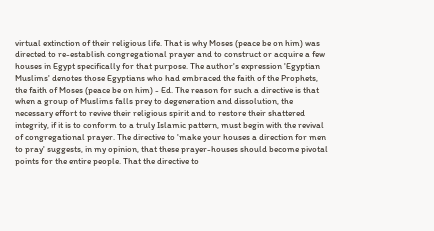virtual extinction of their religious life. That is why Moses (peace be on him) was directed to re-establish congregational prayer and to construct or acquire a few houses in Egypt specifically for that purpose. The author's expression 'Egyptian Muslims' denotes those Egyptians who had embraced the faith of the Prophets, the faith of Moses (peace be on him) - Ed. The reason for such a directive is that when a group of Muslims falls prey to degeneration and dissolution, the necessary effort to revive their religious spirit and to restore their shattered integrity, if it is to conform to a truly Islamic pattern, must begin with the revival of congregational prayer. The directive to 'make your houses a direction for men to pray' suggests, in my opinion, that these prayer-houses should become pivotal points for the entire people. That the directive to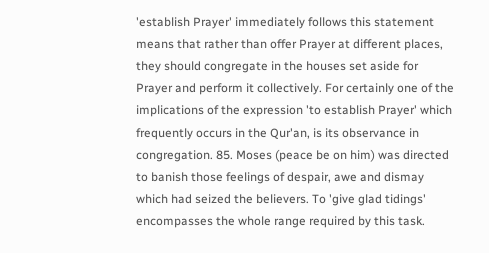'establish Prayer' immediately follows this statement means that rather than offer Prayer at different places, they should congregate in the houses set aside for Prayer and perform it collectively. For certainly one of the implications of the expression 'to establish Prayer' which frequently occurs in the Qur'an, is its observance in congregation. 85. Moses (peace be on him) was directed to banish those feelings of despair, awe and dismay which had seized the believers. To 'give glad tidings' encompasses the whole range required by this task.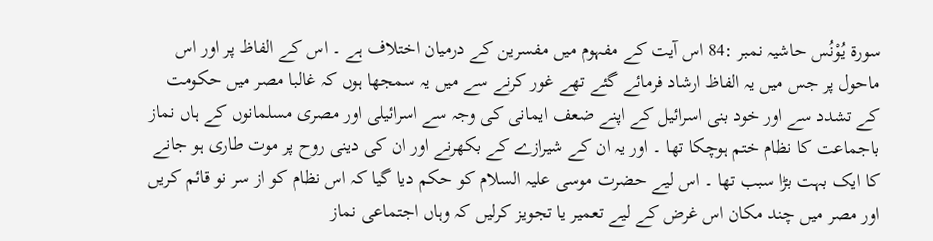سورة یُوْنُس حاشیہ نمبر :84 اس آیت کے مفہوم میں مفسرین کے درمیان اختلاف ہے ۔ اس کے الفاظ پر اور اس ماحول پر جس میں یہ الفاظ ارشاد فرمائے گئے تھے غور کرنے سے میں یہ سمجھا ہوں کہ غالبا مصر میں حکومت کے تشدد سے اور خود بنی اسرائیل کے اپنے ضعف ایمانی کی وجہ سے اسرائیلی اور مصری مسلمانوں کے ہاں نماز باجماعت کا نظام ختم ہوچکا تھا ۔ اور یہ ان کے شیرازے کے بکھرنے اور ان کی دینی روح پر موت طاری ہو جانے کا ایک بہت بڑا سبب تھا ۔ اس لیے حضرت موسی علیہ السلام کو حکم دیا گیا کہ اس نظام کو از سر نو قائم کریں اور مصر میں چند مکان اس غرض کے لیے تعمیر یا تجویز کرلیں کہ وہاں اجتماعی نماز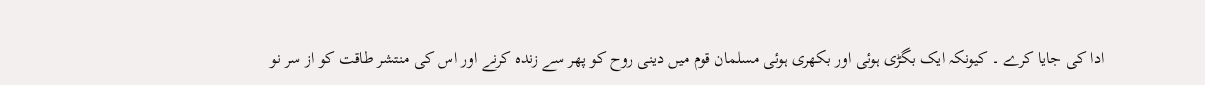ادا کی جایا کرے ۔ کیونکہ ایک بگڑی ہوئی اور بکھری ہوئی مسلمان قوم میں دینی روح کو پھر سے زندہ کرنے اور اس کی منتشر طاقت کو از سر نو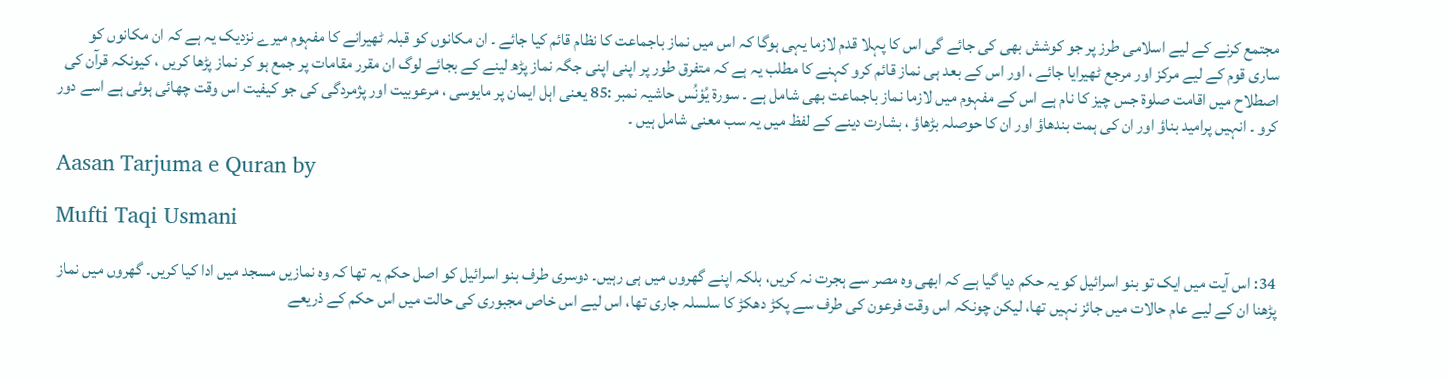مجتمع کرنے کے لیے اسلامی طرز پر جو کوشش بھی کی جائے گی اس کا پہلا قدم لازما یہی ہوگا کہ اس میں نماز باجماعت کا نظام قائم کیا جائے ۔ ان مکانوں کو قبلہ ٹھیرانے کا مفہوم میرے نزدیک یہ ہے کہ ان مکانوں کو ساری قوم کے لیے مرکز اور مرجع ٹھیرایا جائے ، اور اس کے بعد ہی نماز قائم کرو کہنے کا مطلب یہ ہے کہ متفرق طور پر اپنی اپنی جگہ نماز پڑھ لینے کے بجائے لوگ ان مقرر مقامات پر جمع ہو کر نماز پڑھا کریں ، کیونکہ قرآن کی اصطلاح میں اقامت صلوۃ جس چیز کا نام ہے اس کے مفہوم میں لازما نماز باجماعت بھی شامل ہے ۔ سورة یُوْنُس حاشیہ نمبر :85 یعنی اہل ایمان پر مایوسی ، مرعوبیت اور پژمردگی کی جو کیفیت اس وقت چھائی ہوئی ہے اسے دور کرو ۔ انہیں پرامید بناؤ اور ان کی ہمت بندھاؤ اور ان کا حوصلہ بڑھاؤ ، بشارت دینے کے لفظ میں یہ سب معنی شامل ہیں ۔

Aasan Tarjuma e Quran by

Mufti Taqi Usmani

34: اس آیت میں ایک تو بنو اسرائیل کو یہ حکم دیا گیا ہے کہ ابھی وہ مصر سے ہجرت نہ کریں، بلکہ اپنے گھروں میں ہی رہیں۔ دوسری طرف بنو اسرائیل کو اصل حکم یہ تھا کہ وہ نمازیں مسجد میں ادا کیا کریں۔ گھروں میں نماز پڑھنا ان کے لیے عام حالات میں جائز نہیں تھا، لیکن چونکہ اس وقت فرعون کی طرف سے پکڑ دھکڑ کا سلسلہ جاری تھا، اس لیے اس خاص مجبوری کی حالت میں اس حکم کے ذریعے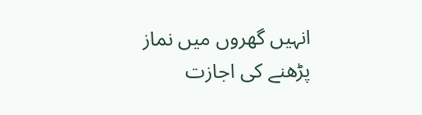انہیں گھروں میں نماز پڑھنے کی اجازت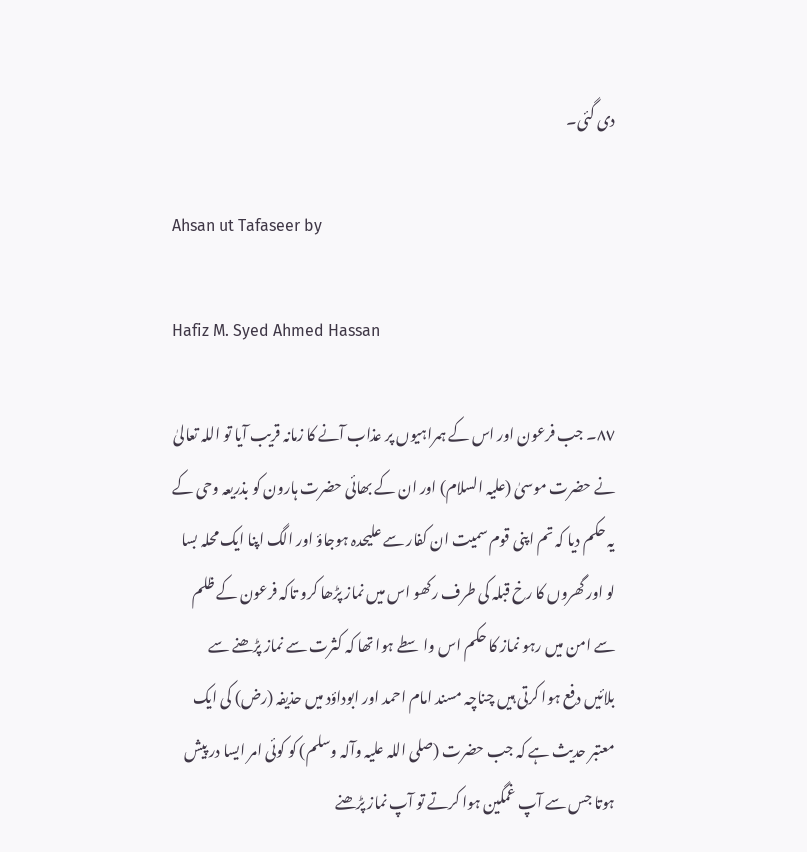دی گئی۔

Ahsan ut Tafaseer by

Hafiz M. Syed Ahmed Hassan

٨٧۔ جب فرعون اور اس کے ہمراہیوں پر عذاب آنے کا زمانہ قریب آیا تو اللہ تعالیٰ نے حضرت موسیٰ (علیہ السلام) اور ان کے بھائی حضرت ہارون کو بذریعہ وحی کے یہ حکم دیا کہ تم اپنی قوم سمیت ان کفار سے علیحدہ ہوجاؤ اور الگ اپنا ایک محلہ بسا لو اور گھروں کا رخ قبلہ کی طرف رکھو اس میں نماز پڑھا کرو تاکہ فرعون کے ظلم سے امن میں رہو نماز کا حکم اس واسطے ہوا تھا کہ کثرت سے نماز پڑھنے سے بلائیں دفع ہوا کرتی ہیں چناچہ مسند امام احمد اور ابوداؤد میں حذیفہ (رض) کی ایک معتبر حدیث ہے کہ جب حضرت (صلی اللہ علیہ وآلہ وسلم) کو کوئی امر ایسا در پیش ہوتا جس سے آپ غمگین ہوا کرتے تو آپ نماز پڑھنے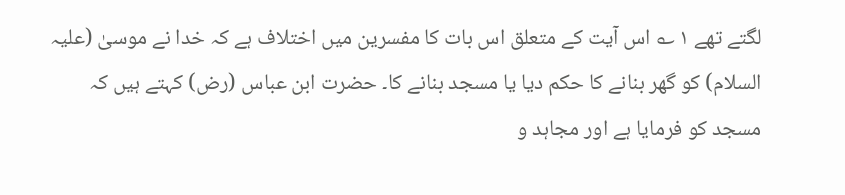لگتے تھے ١ ؎ اس آیت کے متعلق اس بات کا مفسرین میں اختلاف ہے کہ خدا نے موسیٰ (علیہ السلام) کو گھر بنانے کا حکم دیا یا مسجد بنانے کا۔ حضرت ابن عباس (رض) کہتے ہیں کہ مسجد کو فرمایا ہے اور مجاہد و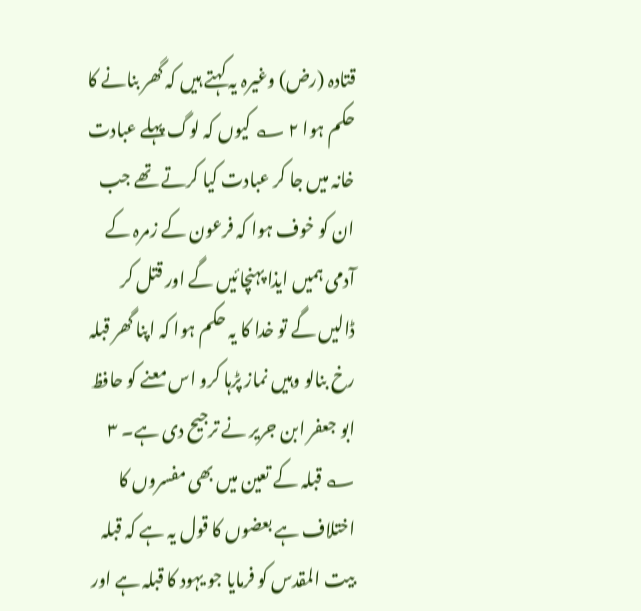قتادہ (رض) وغیرہ یہ کہتے ہیں کہ گھر بنانے کا حکم ہوا ٢ ؎ کیوں کہ لوگ پہلے عبادت خانہ میں جا کر عبادت کیا کرتے تھے جب ان کو خوف ہوا کہ فرعون کے زمرہ کے آدمی ہمیں ایذا پہنچائیں گے اور قتل کر ڈالیں گے تو خدا کا یہ حکم ہوا کہ اپنا گھر قبلہ رخ بنالو وہیں نماز پڑہا کرو اس معنے کو حافظ ابو جعفر ابن جریر نے ترجیح دی ہے۔ ٣ ؎ قبلہ کے تعین میں بھی مفسروں کا اختلاف ہے بعضوں کا قول یہ ہے کہ قبلہ بیت المقدس کو فرمایا جو یہود کا قبلہ ہے اور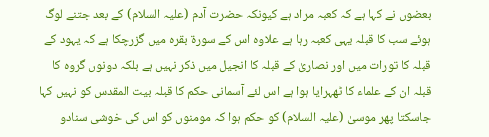بعضوں نے کہا ہے کہ کعبہ مراد ہے کیونکہ حضرت آدم (علیہ السلام) کے بعد جتنے لوگ ہوئے سب کا قبلہ یہی کعبہ رہا ہے علاوہ اس کے سورة بقرہ میں گزرچکا ہے کہ یہود کے قبلہ کا تورات میں اور نصاریٰ کے قبلہ کا انجیل میں ذکر نہیں ہے بلکہ دونوں گروہ کا قبلہ ان کے علماء کا ٹھہرایا ہوا ہے اس لئے آسمانی حکم کا قبلہ بیت المقدس کو نہیں کہا جاسکتا پھر موسیٰ (علیہ السلام) کو حکم ہوا کہ مومنوں کو اس کی خوشی سنادو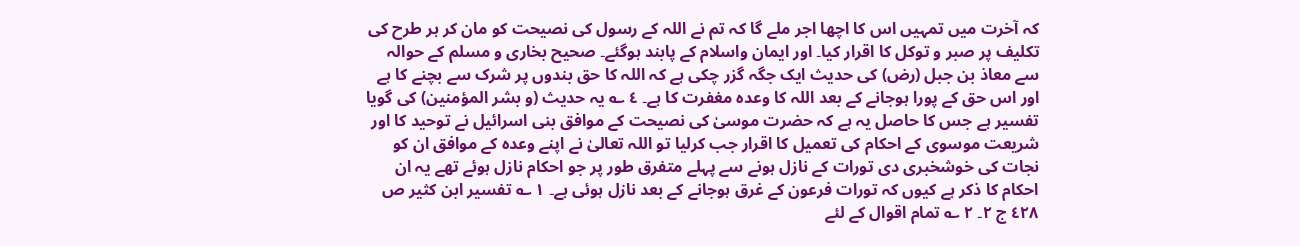کہ آخرت میں تمہیں اس کا اچھا اجر ملے گا کہ تم نے اللہ کے رسول کی نصیحت کو مان کر ہر طرح کی تکلیف پر صبر و توکل کا اقرار کیا۔ اور ایمان واسلام کے پابند ہوگئے۔ صحیح بخاری و مسلم کے حوالہ سے معاذ بن جبل (رض) کی حدیث ایک جگہ گزر چکی ہے کہ اللہ کا حق بندوں پر شرک سے بچنے کا ہے اور اس حق کے پورا ہوجانے کے بعد اللہ کا وعدہ مغفرت کا ہے۔ ٤ ؎ یہ حدیث (و بشر المؤمنین) کی گویا تفسیر ہے جس کا حاصل یہ ہے کہ حضرت موسیٰ کی نصیحت کے موافق بنی اسرائیل نے توحید کا اور شریعت موسوی کے احکام کی تعمیل کا اقرار جب کرلیا تو اللہ تعالیٰ نے اپنے وعدہ کے موافق ان کو نجات کی خوشخبری دی تورات کے نازل ہونے سے پہلے متفرق طور پر جو احکام نازل ہوئے تھے یہ ان احکام کا ذکر ہے کیوں کہ تورات فرعون کے غرق ہوجانے کے بعد نازل ہوئی ہے۔ ١ ؎ تفسیر ابن کثیر ص ٤٢٨ ج ٢۔ ٢ ؎ تمام اقوال کے لئے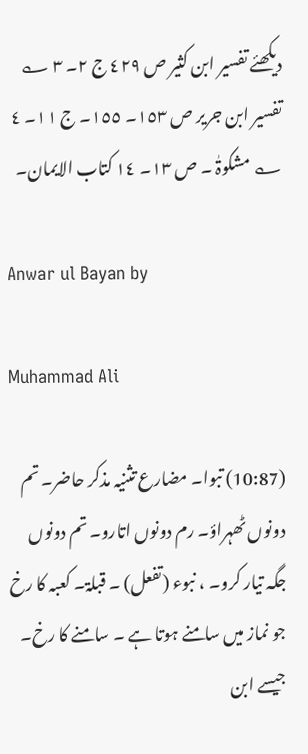دیکھئے تفسیر ابن کثیر ص ٤٢٩ ج ٢۔ ٣ ؎ تفسیر ابن جریر ص ١٥٣۔ ١٥٥۔ ج ١١۔ ٤ ؎ مشکوۃٰ ۔ ص ١٣۔ ١٤ کتاب الایمان۔

Anwar ul Bayan by

Muhammad Ali

(10:87) تبوا۔ مضارع تثنیہ مذکر حاضر۔ تم دونوں ٹھہراؤ۔ رم دونوں اتارو۔ تم دونوں جگہ تیار کرو۔ ، نبوء (تفعل) ۔ قبلۃ۔ کعبہ کا رخ جو نماز میں سامنے ہوتا ہے ۔ سامنے کا رخ۔ جیسے ابن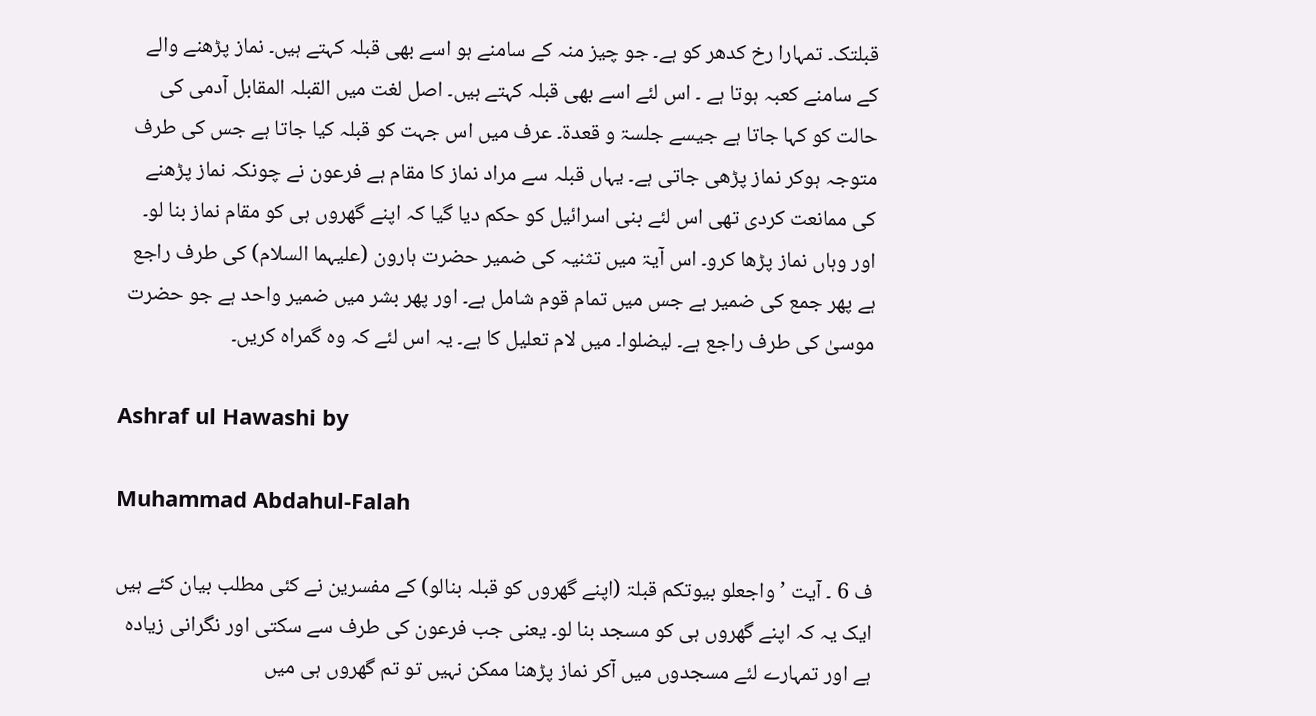قبلتک۔ تمہارا رخ کدھر کو ہے۔ جو چیز منہ کے سامنے ہو اسے بھی قبلہ کہتے ہیں۔ نماز پڑھنے والے کے سامنے کعبہ ہوتا ہے ۔ اس لئے اسے بھی قبلہ کہتے ہیں۔ اصل لغت میں القبلہ المقابل آدمی کی حالت کو کہا جاتا ہے جیسے جلسۃ و قعدۃ۔ عرف میں اس جہت کو قبلہ کیا جاتا ہے جس کی طرف متوجہ ہوکر نماز پڑھی جاتی ہے۔ یہاں قبلہ سے مراد نماز کا مقام ہے فرعون نے چونکہ نماز پڑھنے کی ممانعت کردی تھی اس لئے بنی اسرائیل کو حکم دیا گیا کہ اپنے گھروں ہی کو مقام نماز بنا لو۔ اور وہاں نماز پڑھا کرو۔ اس آیۃ میں تثنیہ کی ضمیر حضرت ہارون (علیہما السلام) کی طرف راجع ہے پھر جمع کی ضمیر ہے جس میں تمام قوم شامل ہے۔ اور پھر بشر میں ضمیر واحد ہے جو حضرت موسیٰ کی طرف راجع ہے۔ لیضلوا۔ میں لام تعلیل کا ہے۔ یہ اس لئے کہ وہ گمراہ کریں۔

Ashraf ul Hawashi by

Muhammad Abdahul-Falah

ف 6 ۔ آیت ’ واجعلو بیوتکم قبلۃ (اپنے گھروں کو قبلہ بنالو) کے مفسرین نے کئی مطلب بیان کئے ہیں ایک یہ کہ اپنے گھروں ہی کو مسجد بنا لو۔ یعنی جب فرعون کی طرف سے سکتی اور نگرانی زیادہ ہے اور تمہارے لئے مسجدوں میں آکر نماز پڑھنا ممکن نہیں تو تم گھروں ہی میں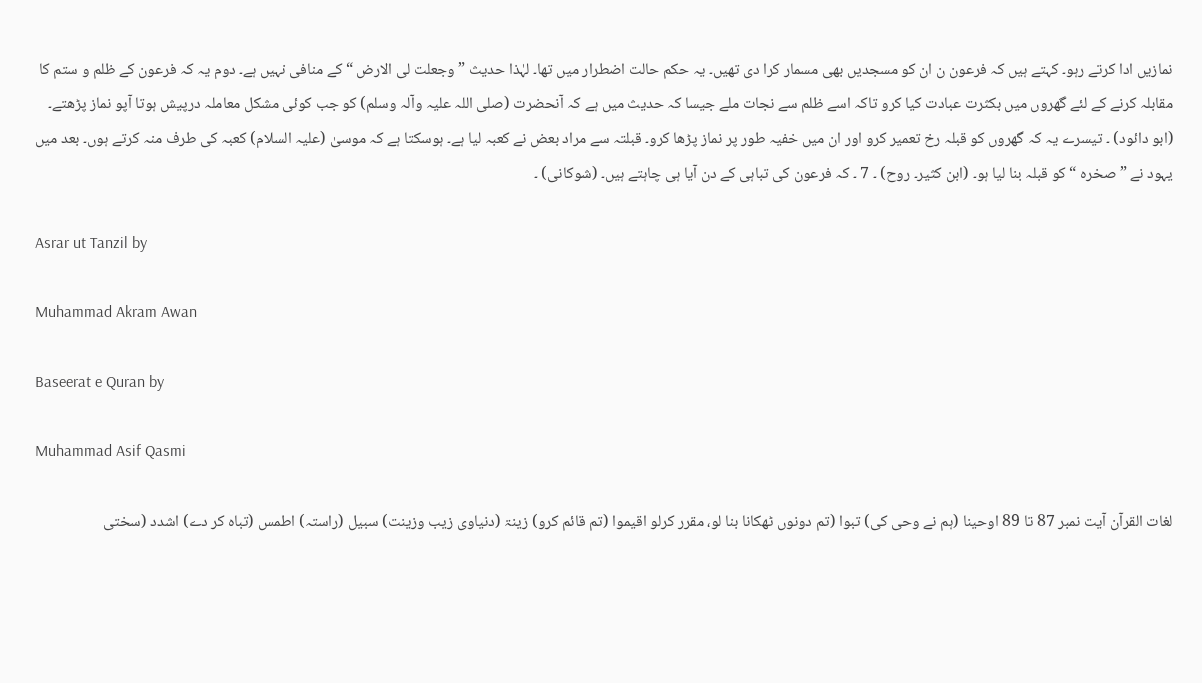نمازیں ادا کرتے رہو۔ کہتے ہیں کہ فرعون ن ان کو مسجدیں بھی مسمار کرا دی تھیں۔ یہ حکم حالت اضطرار میں تھا۔ لہٰذا حدیث ” وجعلت لی الارض “ کے منافی نہیں ہے۔ دوم یہ کہ فرعون کے ظلم و ستم کا مقابلہ کرنے کے لئے گھروں میں بکثرت عبادت کیا کرو تاکہ اسے ظلم سے نجات ملے جیسا کہ حدیث میں ہے کہ آنحضرت (صلی اللہ علیہ وآلہ وسلم) کو جب کوئی مشکل معاملہ درپیش ہوتا آپو نماز پڑھتے۔ (ابو دائود) ۔ تیسرے یہ کہ گھروں کو قبلہ رخ تعمیر کرو اور ان میں خفیہ طور پر نماز پڑھا کرو۔ قبلتہ سے مراد بعض نے کعبہ لیا ہے۔ ہوسکتا ہے کہ موسیٰ (علیہ السلام) کعبہ کی طرف منہ کرتے ہوں۔ بعد میں یہود نے ” صخرہ “ کو قبلہ بنا لیا ہو۔ (ابن کثیر۔ روح) ۔ 7 ۔ کہ فرعون کی تباہی کے دن آیا ہی چاہتے ہیں۔ (شوکانی) ۔

Asrar ut Tanzil by

Muhammad Akram Awan

Baseerat e Quran by

Muhammad Asif Qasmi

لغات القرآن آیت نمبر 87 تا 89 اوحینا (ہم نے وحی کی) تبوا (تم دونوں ٹھکانا بنا لو، مقرر کرلو اقیموا (تم قائم کرو) زینۃ (دنیاوی زیب وزینت) سبیل (راستہ) اطمس (تباہ کر دے) اشدد (سختی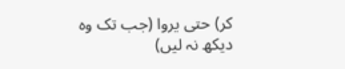کر) حتی یروا (جب تک وہ دیکھ نہ لیں)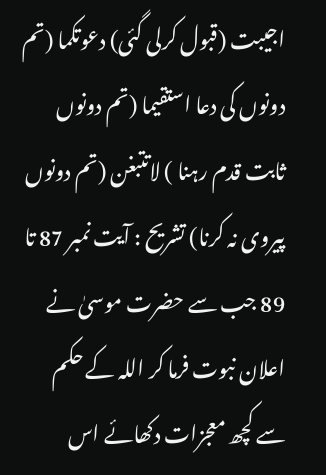اجیبت (قبول کرلی گئی) دعوتکما (تم دونوں کی دعا استقیما (تم دونوں ثابت قدم رہنا ) لاتتبغن (تم دونوں پیروی نہ کرنا) تشریح : آیت نمبر 87 تا 89 جب سے حضرت موسیٰ نے اعلان نبوت فرما کر اللہ کے حکم سے کچھ معجزات دکھائے اس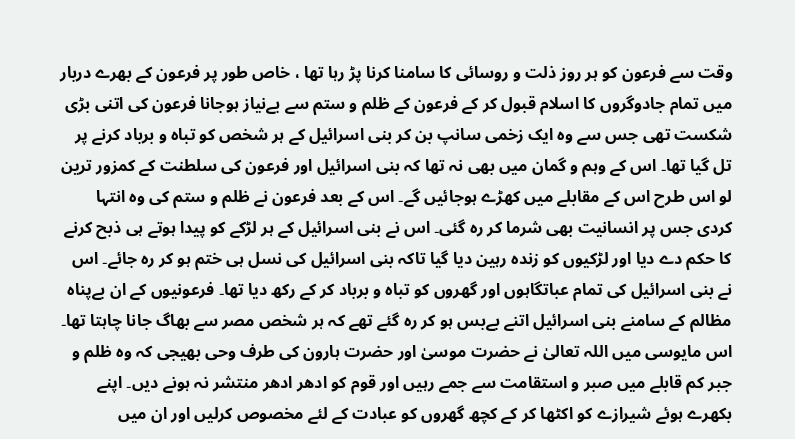وقت سے فرعون کو ہر روز ذلت و روسائی کا سامنا کرنا پڑ رہا تھا ، خاص طور پر فرعون کے بھرے دربار میں تمام جادوگروں کا اسلام قبول کر کے فرعون کے ظلم و ستم سے بےنیاز ہوجانا فرعون کی اتنی بڑی شکست تھی جس سے وہ ایک زخمی سانپ بن کر بنی اسرائیل کے ہر شخص کو تباہ و برباد کرنے پر تل گیا تھا۔ اس کے وہم و گمان میں بھی نہ تھا کہ بنی اسرائیل اور فرعون کی سلطنت کے کمزور ترین لو اس طرح اس کے مقابلے میں کھڑے ہوجائیں گے۔ اس کے بعد فرعون نے ظلم و ستم کی وہ انتہا کردی جس پر انسانیت بھی شرما کر رہ گئی۔ اس نے بنی اسرائیل کے ہر لڑکے کو پیدا ہوتے ہی ذبح کرنے کا حکم دے دیا اور لڑکیوں کو زندہ رہین دیا گیا تاکہ بنی اسرائیل کی نسل ہی ختم ہو کر رہ جائے۔ اس نے بنی اسرائیل کی تمام عباتگاہوں اور گھروں کو تباہ و برباد کر کے رکھ دیا تھا۔ فرعونیوں کے ان بےپناہ مظالم کے سامنے بنی اسرائیل اتنے بےبس ہو کر رہ گئے تھے کہ ہر شخص مصر سے بھاگ جانا چاہتا تھا۔ اس مایوسی میں اللہ تعالیٰ نے حضرت موسیٰ اور حضرت ہارون کی طرف وحی بھیجی کہ وہ ظلم و جبر کم قابلے میں صبر و استقامت سے جمے رہیں اور قوم کو ادھر ادھر منتشر نہ ہونے دیں۔ اپنے بکھرے ہوئے شیرازے کو اکٹھا کر کے کچھ گھروں کو عبادت کے لئے مخصوص کرلیں اور ان میں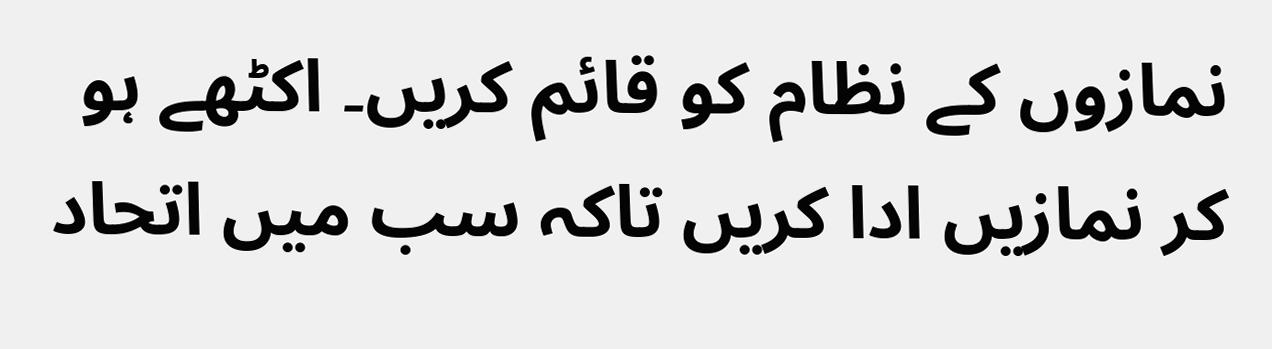نمازوں کے نظام کو قائم کریں۔ اکٹھے ہو کر نمازیں ادا کریں تاکہ سب میں اتحاد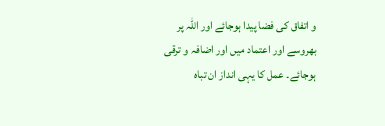و اتفاق کی فضا پیدا ہوجائے اور اللہ پر بھروسے اور اعتماد میں اور اضافہ و ترقی ہوجائے۔ عمل کا یہی انداز ان تباہ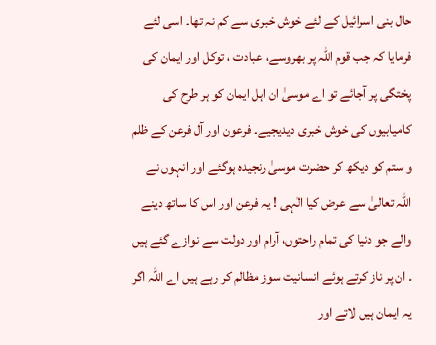حال بنی اسرائیل کے لئے خوش خبری سے کم نہ تھا۔ اسی لئے فرمایا کہ جب قوم اللہ پر بھروسے، عبادت ، توکل اور ایمان کی پختگی پر آجائے تو اے موسیٰ ان اہل ایمان کو ہر طرح کی کامیابیوں کی خوش خبری دیدیجیے۔ فرعون اور آل فرعن کے ظلم و ستم کو دیکھ کر حضرت موسیٰ رنجیدہ ہوگئے اور انہوں نے اللہ تعالیٰ سے عرض کیا الٰہی ! یہ فرعن اور اس کا ساتھ دینے والے جو دنیا کی تمام راحتوں، آرام اور دولت سے نوازے گئے ہیں ۔ ان پر ناز کرتے ہوئے انسانیت سوز مظالم کر رہے ہیں اے اللہ اگر یہ ایمان ہیں لاتے اور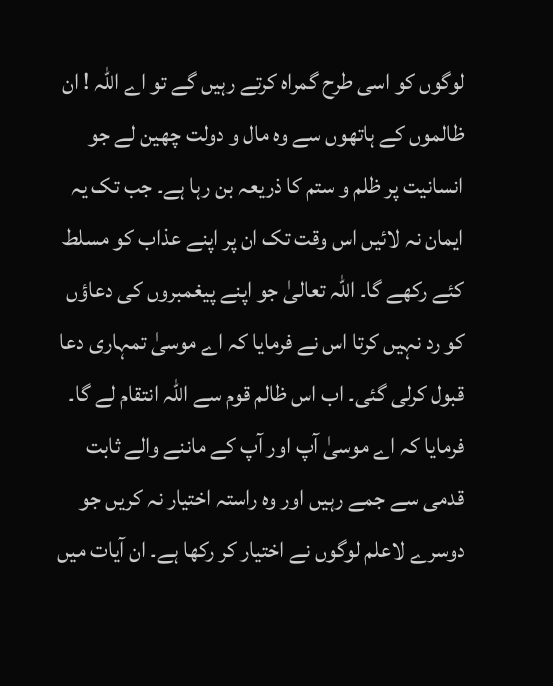لوگوں کو اسی طرح گمراہ کرتے رہیں گے تو اے اللہ ! ان ظالموں کے ہاتھوں سے وہ مال و دولت چھین لے جو انسانیت پر ظلم و ستم کا ذریعہ بن رہا ہے۔ جب تک یہ ایمان نہ لائیں اس وقت تک ان پر اپنے عذاب کو مسلط کئے رکھے گا۔ اللہ تعالیٰ جو اپنے پیغمبروں کی دعاؤں کو رد نہیں کرتا اس نے فرمایا کہ اے موسیٰ تمہاری دعا قبول کرلی گئی۔ اب اس ظالم قوم سے اللہ انتقام لے گا۔ فرمایا کہ اے موسیٰ آپ اور آپ کے ماننے والے ثابت قدمی سے جمے رہیں اور وہ راستہ اختیار نہ کریں جو دوسرے لاعلم لوگوں نے اختیار کر رکھا ہے۔ ان آیات میں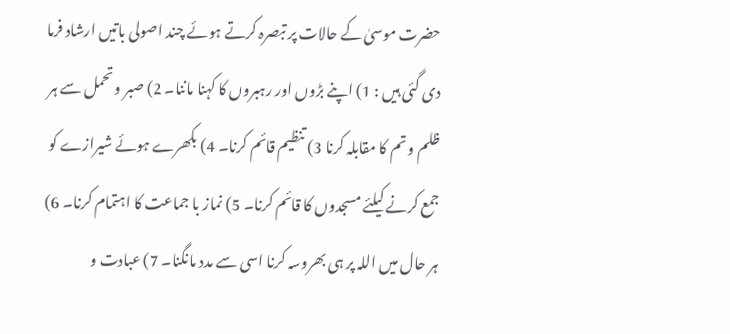حضرت موسیٰ کے حالات پر تبصرہ کرتے ہوئے چند اصولی باتیں ارشاد فرما دی گئی ہیں : 1) اپنے بڑوں اور رہبروں کا کہنا ماننا۔ 2) صبر و تحمل سے ہر ظلم و تم کا مقابلہ کرنا 3) تنظیم قائم کرنا۔ 4) بکھرے ہوئے شیرازے کو جمع کرنے کیلئے مسجدوں کا قائم کرنا۔ 5) نماز با جماعت کا اہتمام کرنا۔ 6) ہر حال میں اللہ پر ہی بھروسہ کرنا اسی سے مدد مانگنا۔ 7) عبادت و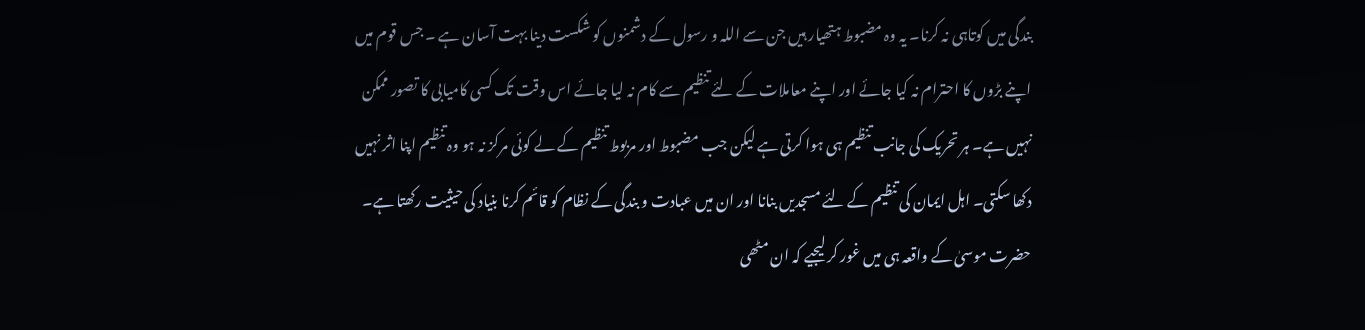بندگی میں کوتاہی نہ کرنا۔ یہ وہ مضبوط ہتھیار ہیں جن سے اللہ و رسول کے دشمنوں کو شکست دینا بہت آسان ہے ۔ جس قوم میں اپنے بڑوں کا احترام نہ کیا جائے اور اپنے معاملات کے لئے تنظیم سے کام نہ لیا جائے اس وقت تک کسی کامیابی کا تصور ممکن نہیں ہے۔ ہر تحریک کی جانب تنظیم ہی ہوا کرتی ہے لیکن جب مضبوط اور مربوط تنظیم کے لے کوئی مرکز نہ ہو وہ تنظیم اپنا اثر نہیں دکھا سکتی۔ اہل ایمان کی تنظیم کے لئے مسجدیں بنانا اور ان میں عبادت و بندگی کے نظام کو قائم کرنا بنیاد کی حیثیت رکھتا ہے۔ حضرت موسیٰ کے واقعہ ہی میں غور کر لیجیے کہ ان مٹھی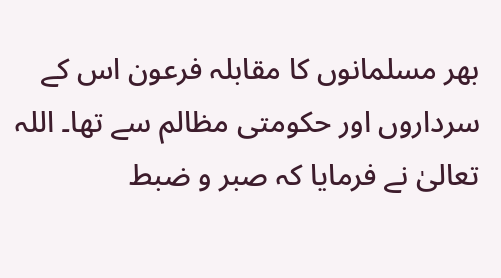بھر مسلمانوں کا مقابلہ فرعون اس کے سرداروں اور حکومتی مظالم سے تھا۔ اللہ تعالیٰ نے فرمایا کہ صبر و ضبط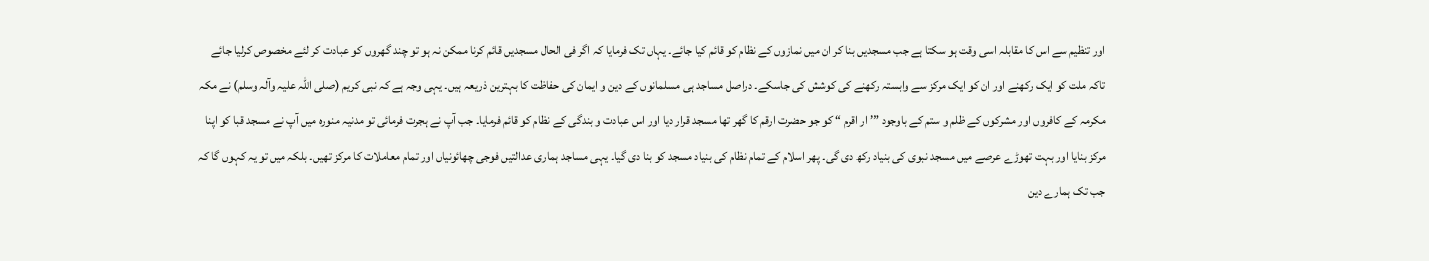اور تنظیم سے اس کا مقابلہ اسی وقت ہو سکتا ہے جب مسجدیں بنا کر ان میں نمازوں کے نظام کو قائم کیا جائے۔ یہاں تک فرمایا کہ اگر فی الحال مسجدیں قائم کرنا ممکن نہ ہو تو چند گھروں کو عبادت کر لئے مخصوص کرلیا جائے تاکہ ملت کو ایک رکھنے اور ان کو ایک مرکز سے وابستہ رکھنے کی کوشش کی جاسکے۔ دراصل مساجد ہی مسلمانوں کے دین و ایمان کی حفاظت کا بہترین ذریعہ ہیں۔ یہی وجہ ہے کہ نبی کریم (صلی اللہ علیہ وآلہ وسلم) نے مکہ مکرمہ کے کافروں اور مشرکوں کے ظلم و ستم کے باوجود ”’ ار اقرم “ کو جو حضرت ارقم کا گھر تھا مسجد قرار دیا اور اس عبادت و بندگی کے نظام کو قائم فرمایا۔ جب آپ نے ہجرت فرمائی تو مدنیہ منورہ میں آپ نے مسجد قبا کو اپنا مرکز بنایا اور بہت تھوڑے عرصے میں مسجد نبوی کی بنیاد رکھ دی گی۔ پھر اسلام کے تمام نظام کی بنیاد مسجد کو بنا دی گیا۔ یہی مساجد ہماری عدالتیں فوجی چھائونیاں اور تمام معاملات کا مرکز تھیں۔ بلکہ میں تو یہ کہوں گا کہ جب تک ہمارے دین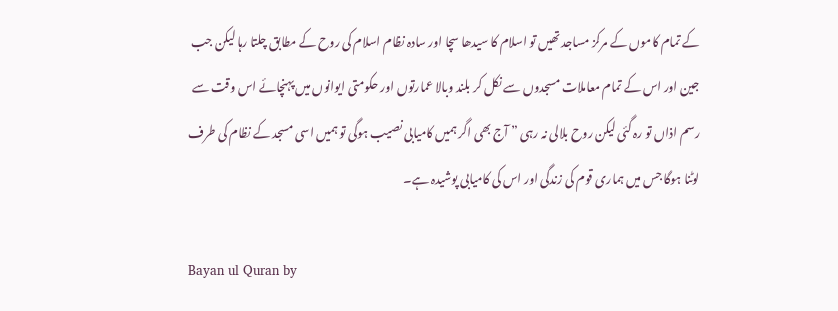کے تمام کاموں کے مرکز مساجد تھیں تو اسلام کا سیدھا سچا اور سادہ نظام اسلام کی روح کے مطابق چلتا رہا لیکن جب جین اور اس کے تمام معاملات مسجدوں سے نکل کر بلند وبالا عمارتوں اور حکومتی ایوانوں میں پہنچائے اس وقت سے رسم اذاں تو رہ گئی لیکن روح بلالی نہ رہی ” آج بھی اگر ہمیں کامیابی نصیب ہوگی تو ہمیں اسی مسجد کے نظام کی طرف لوٹنا ہوگا جس میں ہماری قوم کی زندگی اور اس کی کامیابی پوشیدہ ہے۔

Bayan ul Quran by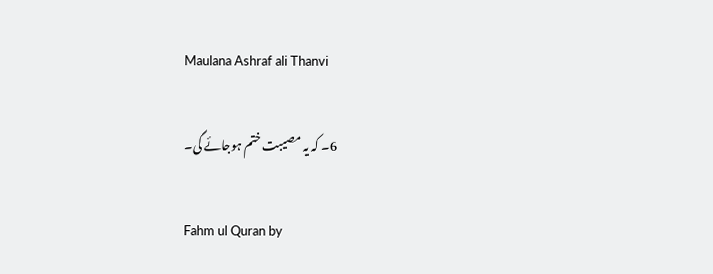Maulana Ashraf ali Thanvi

6۔ کہ یہ مصیبت ختم ہوجائے گی۔

Fahm ul Quran by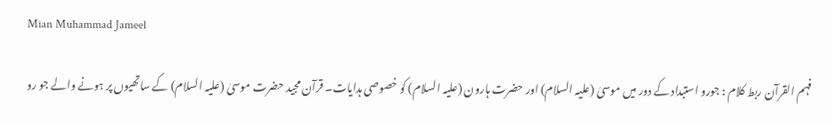Mian Muhammad Jameel

فہم القرآن ربط کلام : جورو استبداد کے دور میں موسیٰ (علیہ السلام) اور حضرت ہارون (علیہ السلام) کو خصوصی ہدایات۔ قرآن مجید حضرت موسیٰ (علیہ السلام) کے ساتھیوں پر ہونے والے جو رو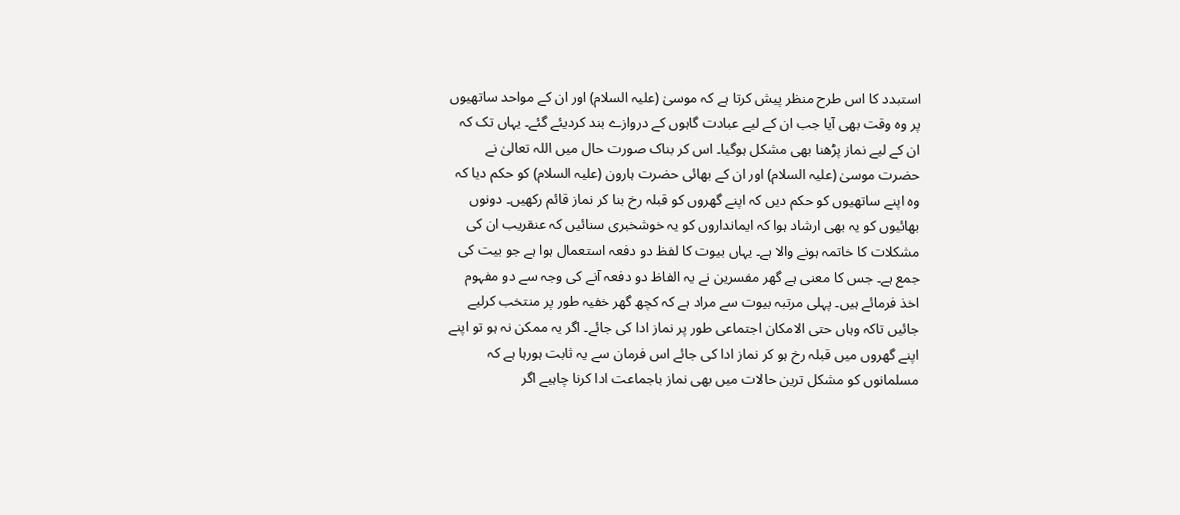استبدد کا اس طرح منظر پیش کرتا ہے کہ موسیٰ (علیہ السلام) اور ان کے مواحد ساتھیوں پر وہ وقت بھی آیا جب ان کے لیے عبادت گاہوں کے دروازے بند کردیئے گئے۔ یہاں تک کہ ان کے لیے نماز پڑھنا بھی مشکل ہوگیا۔ اس کر بناک صورت حال میں اللہ تعالیٰ نے حضرت موسیٰ (علیہ السلام) اور ان کے بھائی حضرت ہارون (علیہ السلام) کو حکم دیا کہ وہ اپنے ساتھیوں کو حکم دیں کہ اپنے گھروں کو قبلہ رخ بنا کر نماز قائم رکھیں۔ دونوں بھائیوں کو یہ بھی ارشاد ہوا کہ ایمانداروں کو یہ خوشخبری سنائیں کہ عنقریب ان کی مشکلات کا خاتمہ ہونے والا ہے۔ یہاں بیوت کا لفظ دو دفعہ استعمال ہوا ہے جو بیت کی جمع ہے۔ جس کا معنی ہے گھر مفسرین نے یہ الفاظ دو دفعہ آنے کی وجہ سے دو مفہوم اخذ فرمائے ہیں۔ پہلی مرتبہ بیوت سے مراد ہے کہ کچھ گھر خفیہ طور پر منتخب کرلیے جائیں تاکہ وہاں حتی الامکان اجتماعی طور پر نماز ادا کی جائے۔ اگر یہ ممکن نہ ہو تو اپنے اپنے گھروں میں قبلہ رخ ہو کر نماز ادا کی جائے اس فرمان سے یہ ثابت ہورہا ہے کہ مسلمانوں کو مشکل ترین حالات میں بھی نماز باجماعت ادا کرنا چاہیے اگر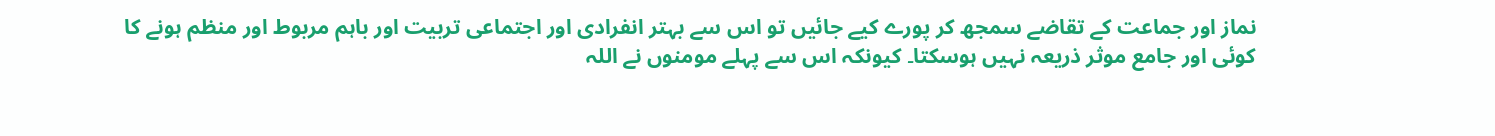نماز اور جماعت کے تقاضے سمجھ کر پورے کیے جائیں تو اس سے بہتر انفرادی اور اجتماعی تربیت اور باہم مربوط اور منظم ہونے کا کوئی اور جامع موثر ذریعہ نہیں ہوسکتا۔ کیونکہ اس سے پہلے مومنوں نے اللہ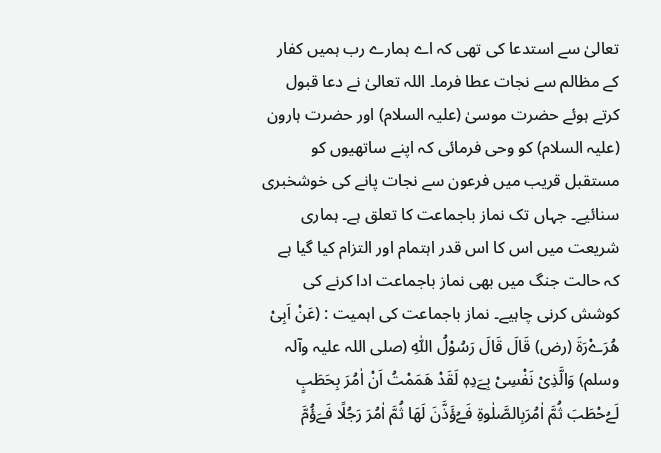تعالیٰ سے استدعا کی تھی کہ اے ہمارے رب ہمیں کفار کے مظالم سے نجات عطا فرما۔ اللہ تعالیٰ نے دعا قبول کرتے ہوئے حضرت موسیٰ (علیہ السلام) اور حضرت ہارون (علیہ السلام) کو وحی فرمائی کہ اپنے ساتھیوں کو مستقبل قریب میں فرعون سے نجات پانے کی خوشخبری سنائیے۔ جہاں تک نماز باجماعت کا تعلق ہے۔ ہماری شریعت میں اس کا اس قدر اہتمام اور التزام کیا گیا ہے کہ حالت جنگ میں بھی نماز باجماعت ادا کرنے کی کوشش کرنی چاہیے۔ نماز باجماعت کی اہمیت : (عَنْ اَبِیْ ھُرَےْرَۃَ (رض) قَالَ قَالَ رَسُوْلُ اللّٰہِ (صلی اللہ علیہ وآلہ وسلم) وَالَّذِیْ نَفْسِیْ بِےَدِہٖ لَقَدْ ھَمَمْتُ اَنْ اٰمُرَ بِحَطَبٍ لَےُحْطَبَ ثُمَّ اٰمُرَبِالصَّلٰوۃِ فَےُؤَذَّنَ لَھَا ثُمَّ اٰمُرَ رَجُلًا فَےَؤُمَّ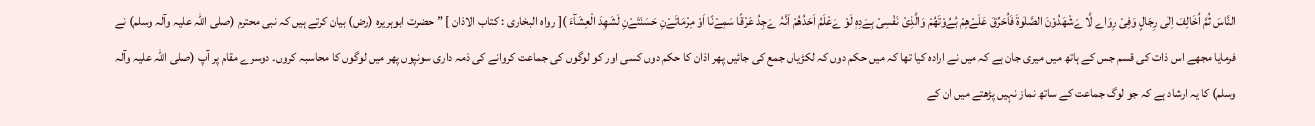النَّاسَ ثُمَّ اُخَالِفَ اِلٰی رِجَالٍ وَفِیْ رِوَاے لَّا ےَشْھَدُوْنَ الصَّلٰوۃَ فَاُحَرِّقَ عَلَےْھِمْ بُےُوْتَھُمْ وَالَّذِیْ نَفْسِیْ بِےَدِہٖ لَوْ ےَعْلَمُ اَحَدُھُمْ اَنَّہُ ےَجِدُ عَرْقًا سَمِےْنًا اَوْ مِرْمَاتَےْنِ حَسَنَتَےْنِ لَشَھِدَ الْعِشَآءَ )[ رواہ البخاری : کتاب الاذان ] ” حضرت ابوہریرہ (رض) بیان کرتے ہیں کہ نبی محترم (صلی اللہ علیہ وآلہ وسلم) نے فرمایا مجھے اس ذات کی قسم جس کے ہاتھ میں میری جان ہے کہ میں نے ارادہ کیا تھا کہ میں حکم دوں کہ لکڑیاں جمع کی جائیں پھر اذان کا حکم دوں کسی اور کو لوگوں کی جماعت کروانے کی ذمہ داری سونپوں پھر میں لوگوں کا محاسبہ کروں۔ دوسرے مقام پر آپ (صلی اللہ علیہ وآلہ وسلم) کا یہ ارشاد ہے کہ جو لوگ جماعت کے ساتھ نماز نہیں پڑھتے میں ان کے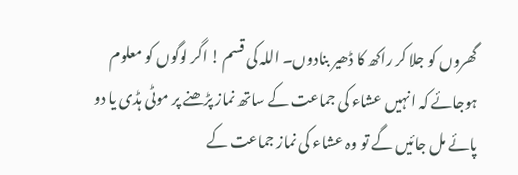گھروں کو جلا کر راکھ کا ڈھیر بنادوں۔ اللہ کی قسم ! اگر لوگوں کو معلوم ہوجائے کہ انہیں عشاء کی جماعت کے ساتھ نماز پڑھنے پر موٹی ہڈی یا دو پائے مل جائیں گے تو وہ عشاء کی نماز جماعت کے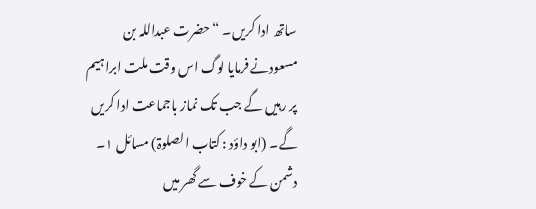ساتھ ادا کریں۔ “ حضرت عبداللہ بن مسعودنے فرمایا لوگ اس وقت ملت ابراہیم پر رہیں گے جب تک نماز باجماعت ادا کریں گے۔ (ابو داؤد : کتاب الصلوۃ) مسائل ١۔ دشمن کے خوف سے گھر میں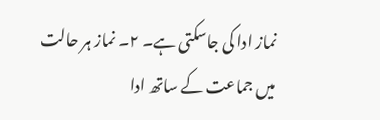نماز ادا کی جاسکتی ہے۔ ٢۔ نماز ہر حالت میں جماعت کے ساتھ ادا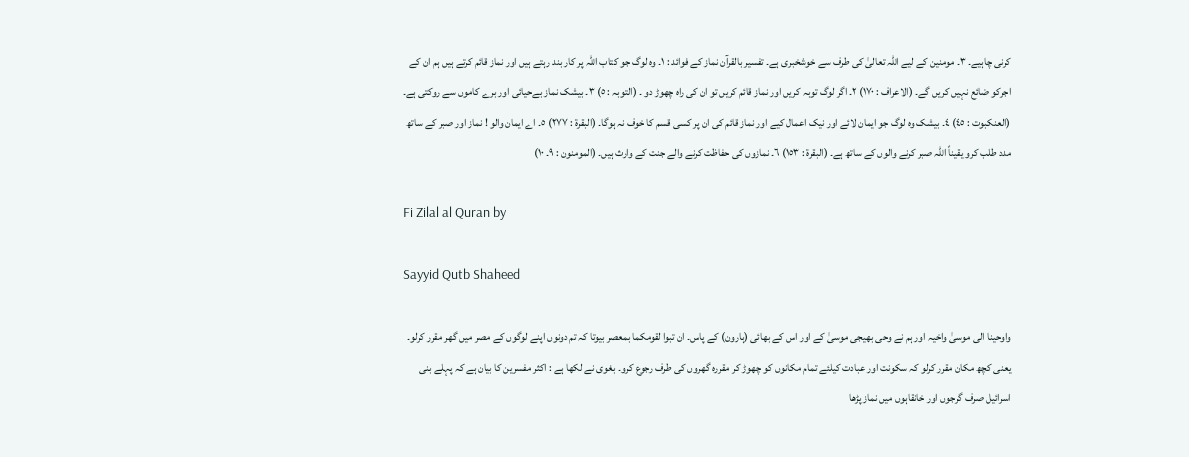کرنی چاہیے۔ ٣۔ مومنین کے لیے اللہ تعالیٰ کی طرف سے خوشخبری ہے۔ تفسیر بالقرآن نماز کے فوائد : ١۔ وہ لوگ جو کتاب اللہ پر کار بند رہتے ہیں اور نماز قائم کرتے ہیں ہم ان کے اجرکو ضائع نہیں کریں گے۔ (الاعراف : ١٧٠) ٢۔ اگر لوگ توبہ کریں اور نماز قائم کریں تو ان کی راہ چھوڑ دو ۔ (التوبہ : ٥) ٣۔ بیشک نماز بےحیائی اور برے کاموں سے روکتی ہے۔ (العنکبوت : ٤٥) ٤۔ بیشک وہ لوگ جو ایمان لائے اور نیک اعمال کیے اور نماز قائم کی ان پر کسی قسم کا خوف نہ ہوگا۔ (البقرۃ : ٢٧٧) ٥۔ اے ایمان والو ! نماز اور صبر کے ساتھ مدد طلب کرو یقیناً اللہ صبر کرنے والوں کے ساتھ ہے۔ (البقرۃ : ١٥٣) ٦۔ نمازوں کی حفاظت کرنے والے جنت کے وارث ہیں۔ (المومنون : ٩۔ ١٠)

Fi Zilal al Quran by

Sayyid Qutb Shaheed

واوحینا الی موسیٰ واخیہ اور ہم نے وحی بھیجی موسیٰ کے اور اس کے بھائی (ہارون) کے پاس۔ ان تبوا لقومکما بمعصر بیوتا کہ تم دونوں اپنے لوگوں کے مصر میں گھر مقرر کرلو۔ یعنی کچھ مکان مقرر کرلو کہ سکونت اور عبادت کیلئے تمام مکانوں کو چھوڑ کر مقررہ گھروں کی طرف رجوع کرو۔ بغوی نے لکھا ہے : اکثر مفسرین کا بیان ہے کہ پہلے بنی اسرائیل صرف گرجوں اور خانقاہوں میں نماز پڑھا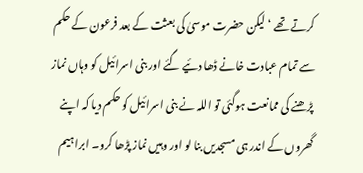کرتے تھے ‘ لیکن حضرت موسیٰ کی بعثت کے بعد فرعون کے حکم سے تمام عبادت خانے ڈھا دئیے گئے اور بنی اسرائیل کو وہاں نماز پڑھنے کی ممانعت ہوگئی تو اللہ نے بنی اسرائیل کو حکم دیا کہ اپنے گھروں کے اندر ہی مسجدیں بنا لو اور وہیں نماز پڑھا کرو۔ ابراہیم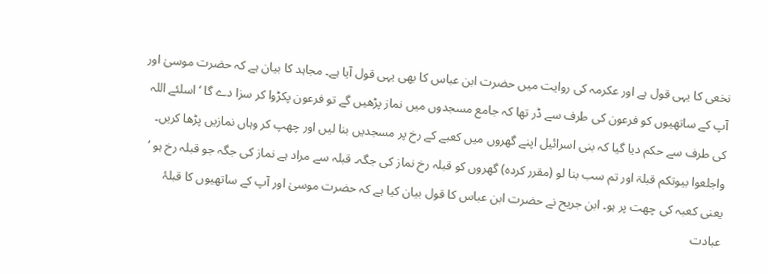نخعی کا یہی قول ہے اور عکرمہ کی روایت میں حضرت ابن عباس کا بھی یہی قول آیا ہے۔ مجاہد کا بیان ہے کہ حضرت موسیٰ اور آپ کے ساتھیوں کو فرعون کی طرف سے ڈر تھا کہ جامع مسجدوں میں نماز پڑھیں گے تو فرعون پکڑوا کر سزا دے گا ‘ اسلئے اللہ کی طرف سے حکم دیا گیا کہ بنی اسرائیل اپنے گھروں میں کعبے کے رخ پر مسجدیں بنا لیں اور چھپ کر وہاں نمازیں پڑھا کریں۔ واجلعوا بیوتکم قبلۃ اور تم سب بنا لو (مقرر کردہ) گھروں کو قبلہ رخ نماز کی جگہ۔ قبلہ سے مراد ہے نماز کی جگہ جو قبلہ رخ ہو ‘ یعنی کعبہ کی چھت پر ہو۔ ابن جریح نے حضرت ابن عباس کا قول بیان کیا ہے کہ حضرت موسیٰ اور آپ کے ساتھیوں کا قبلۂ عبادت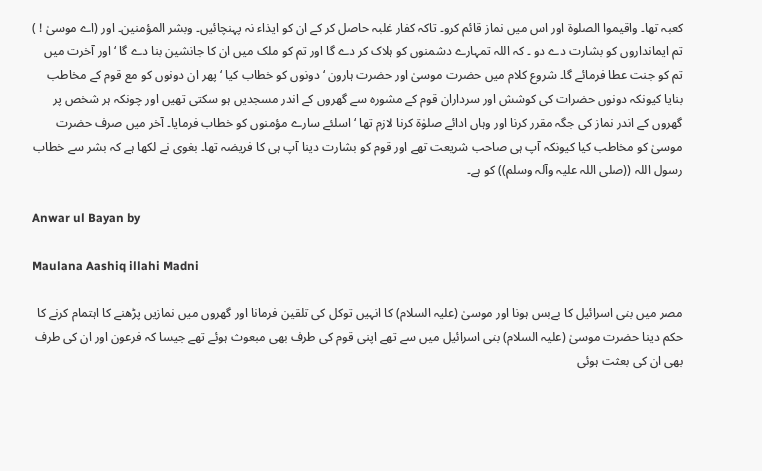کعبہ تھا۔ واقیموا الصلوۃ اور اس میں نماز قائم کرو۔ تاکہ کفار غلبہ حاصل کر کے ان کو ایذاء نہ پہنچائیں۔ وبشر المؤمنین۔ اور (اے موسیٰ ! ) تم ایمانداروں کو بشارت دے دو ۔ کہ اللہ تمہارے دشمنوں کو ہلاک کر دے گا اور تم کو ملک میں ان کا جانشین بنا دے گا ‘ اور آخرت میں تم کو جنت عطا فرمائے گا۔ شروع کلام میں حضرت موسیٰ اور حضرت ہارون ‘ دونوں کو خطاب کیا ‘ پھر ان دونوں کو مع قوم کے مخاطب بنایا کیونکہ دونوں حضرات کی کوشش اور سرداران قوم کے مشورہ سے گھروں کے اندر مسجدیں ہو سکتی تھیں اور چونکہ ہر شخص پر گھروں کے اندر نماز کی جگہ مقرر کرنا اور وہاں ادائے صلوٰۃ کرنا لازم تھا ‘ اسلئے سارے مؤمنوں کو خطاب فرمایا۔ آخر میں صرف حضرت موسیٰ کو مخاطب کیا کیونکہ آپ ہی صاحب شریعت تھے اور قوم کو بشارت دینا آپ ہی کا فریضہ تھا۔ بغوی نے لکھا ہے کہ بشر سے خطاب رسول اللہ ((صلی اللہ علیہ وآلہ وسلم)) کو ہے۔

Anwar ul Bayan by

Maulana Aashiq illahi Madni

مصر میں بنی اسرائیل کا بےبس ہونا اور موسیٰ (علیہ السلام) کا انہیں توکل کی تلقین فرمانا اور گھروں میں نمازیں پڑھنے کا اہتمام کرنے کا حکم دینا حضرت موسیٰ (علیہ السلام) بنی اسرائیل میں سے تھے اپنی قوم کی طرف بھی مبعوث ہوئے تھے جیسا کہ فرعون اور ان کی طرف بھی ان کی بعثت ہوئی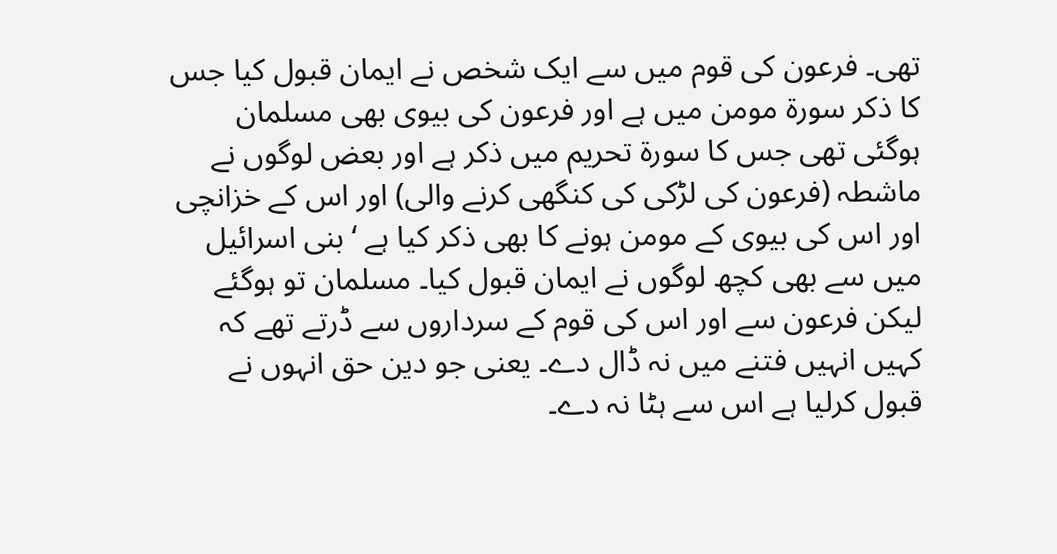تھی۔ فرعون کی قوم میں سے ایک شخص نے ایمان قبول کیا جس کا ذکر سورة مومن میں ہے اور فرعون کی بیوی بھی مسلمان ہوگئی تھی جس کا سورة تحریم میں ذکر ہے اور بعض لوگوں نے ماشطہ (فرعون کی لڑکی کی کنگھی کرنے والی) اور اس کے خزانچی اور اس کی بیوی کے مومن ہونے کا بھی ذکر کیا ہے ‘ بنی اسرائیل میں سے بھی کچھ لوگوں نے ایمان قبول کیا۔ مسلمان تو ہوگئے لیکن فرعون سے اور اس کی قوم کے سرداروں سے ڈرتے تھے کہ کہیں انہیں فتنے میں نہ ڈال دے۔ یعنی جو دین حق انہوں نے قبول کرلیا ہے اس سے ہٹا نہ دے۔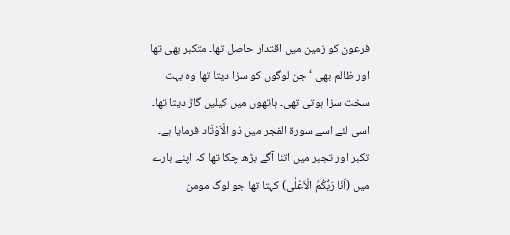فرعون کو زمین میں اقتدار حاصل تھا۔ متکبر بھی تھا اور ظالم بھی ‘ جن لوگوں کو سزا دیتا تھا وہ بہت سخت سزا ہوتی تھی۔ ہاتھوں میں کیلیں گاڑ دیتا تھا۔ اسی لئے اسے سورة الفجر میں ذو الْاَوْتَاد فرمایا ہے۔ تکبر اور تجبر میں اتنا آگے بڑھ چکا تھا کہ اپنے بارے میں (اَنَا رَبُّکُمُ الْاَعْلٰی) کہتا تھا جو لوگ مومن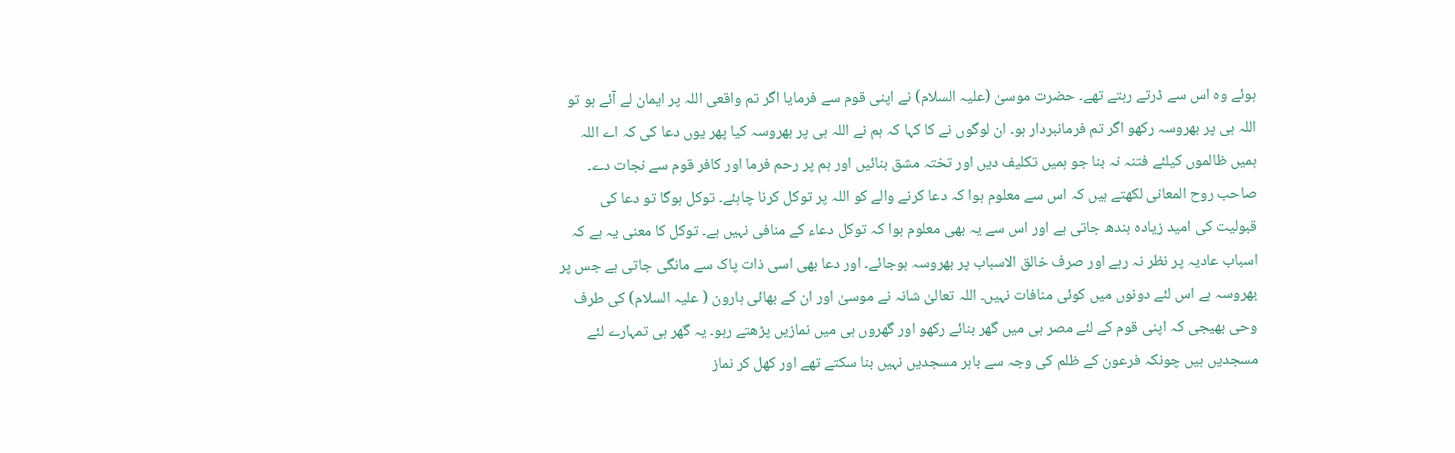ہوئے وہ اس سے ڈرتے رہتے تھے۔ حضرت موسیٰ (علیہ السلام) نے اپنی قوم سے فرمایا اگر تم واقعی اللہ پر ایمان لے آئے ہو تو اللہ ہی پر بھروسہ رکھو اگر تم فرمانبردار ہو۔ ان لوگوں نے کا کہا کہ ہم نے اللہ ہی پر بھروسہ کیا پھر یوں دعا کی کہ اے اللہ ہمیں ظالموں کیلئے فتنہ نہ بنا جو ہمیں تکلیف دیں اور تختہ مشق بنائیں اور ہم پر رحم فرما اور کافر قوم سے نجات دے۔ صاحب روح المعانی لکھتے ہیں کہ اس سے معلوم ہوا کہ دعا کرنے والے کو اللہ پر توکل کرنا چاہئے۔ توکل ہوگا تو دعا کی قبولیت کی امید زیادہ بندھ جاتی ہے اور اس سے یہ بھی معلوم ہوا کہ توکل دعاء کے منافی نہیں ہے۔ توکل کا معنی یہ ہے کہ اسباب عادیہ پر نظر نہ رہے اور صرف خالق الاسباب پر بھروسہ ہوجائے۔ اور دعا بھی اسی ذات پاک سے مانگی جاتی ہے جس پر بھروسہ ہے اس لئے دونوں میں کوئی منافات نہیں۔ اللہ تعالیٰ شانہ نے موسیٰ اور ان کے بھائی ہارون ( علیہ السلام) کی طرف وحی بھیجی کہ اپنی قوم کے لئے مصر ہی میں گھر بنائے رکھو اور گھروں ہی میں نمازیں پڑھتے رہو۔ یہ گھر ہی تمہارے لئے مسجدیں ہیں چونکہ فرعون کے ظلم کی وجہ سے باہر مسجدیں نہیں بنا سکتے تھے اور کھل کر نماز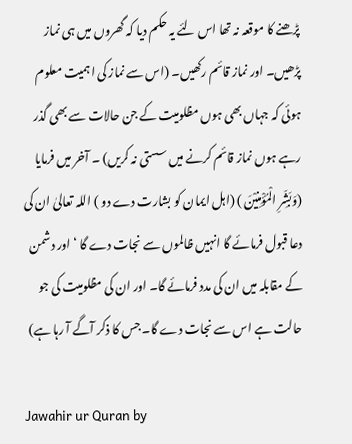پڑھنے کا موقعہ نہ تھا اس لئے یہ حکم دیا کہ گھروں میں ہی نماز پڑھیں۔ اور نماز قائم رکھیں۔ (اس سے نماز کی اہمیت معلوم ہوئی کہ جہاں بھی ہوں مظلومیت کے جن حالات سے بھی گذر رہے ہوں نماز قائم کرنے میں سستی نہ کریں) ۔ آخر میں فرمایا (وَبَشِّرِ الْمُؤْمِنِیْنَ ) (اہل ایمان کو بشارت دے دو ) اللہ تعالیٰ ان کی دعا قبول فرمائے گا انہیں ظالموں سے نجات دے گا ‘ اور دشمن کے مقابلہ میں ان کی مدد فرمائے گا۔ اور ان کی مظلومیت کی جو حالت ہے اس سے نجات دے گا۔ جس کا ذکر آگے آ رہا ہے)

Jawahir ur Quran by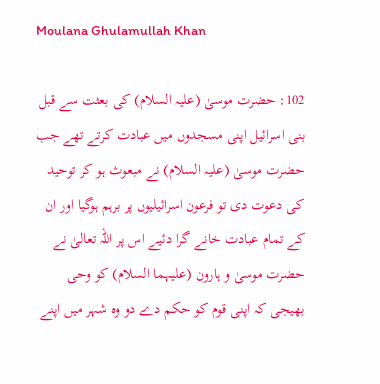Moulana Ghulamullah Khan

102: حضرت موسیٰ (علیہ السلام) کی بعثت سے قبل بنی اسرائیل اپنی مسجدوں میں عبادت کرتے تھے جب حضرت موسیٰ (علیہ السلام) نے مبعوث ہو کر توحید کی دعوت دی تو فرعون اسرائیلیوں پر برہم ہوگیا اور ان کے تمام عبادت خانے گرا دئیے اس پر اللہ تعالیٰ نے حضرت موسیٰ و ہارون (علیہما السلام) کو وحی بھیجی کہ اپنی قوم کو حکم دے دو وہ شہر میں اپنے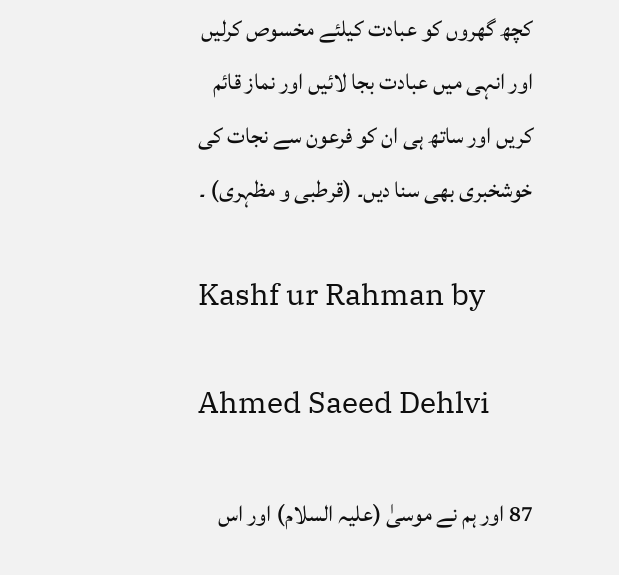کچھ گھروں کو عبادت کیلئے مخسوص کرلیں اور انہی میں عبادت بجا لائیں اور نماز قائم کریں اور ساتھ ہی ان کو فرعون سے نجات کی خوشخبری بھی سنا دیں۔ (قرطبی و مظہری) ۔

Kashf ur Rahman by

Ahmed Saeed Dehlvi

87 اور ہم نے موسیٰ (علیہ السلام) اور اس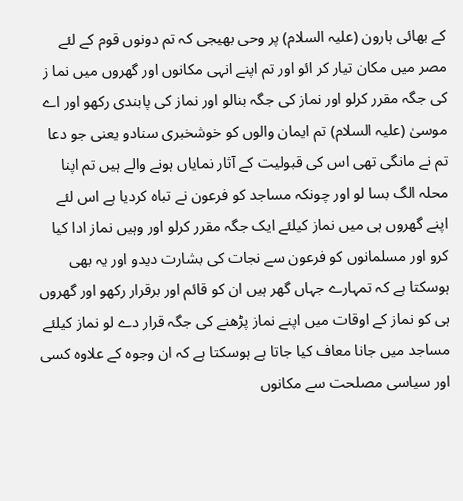کے بھائی ہارون (علیہ السلام) پر وحی بھیجی کہ تم دونوں قوم کے لئے مصر میں مکان تیار کر ائو اور تم اپنے انہی مکانوں اور گھروں میں نما ز کی جگہ مقرر کرلو اور نماز کی جگہ بنالو اور نماز کی پابندی رکھو اور اے موسیٰ (علیہ السلام) تم ایمان والوں کو خوشخبری سنادو یعنی جو دعا تم نے مانگی تھی اس کی قبولیت کے آثار نمایاں ہونے والے ہیں تم اپنا محلہ الگ بسا لو اور چونکہ مساجد کو فرعون نے تباہ کردیا ہے اس لئے اپنے گھروں ہی میں نماز کیلئے ایک جگہ مقرر کرلو اور وہیں نماز ادا کیا کرو اور مسلمانوں کو فرعون سے نجات کی بشارت دیدو اور یہ بھی ہوسکتا ہے کہ تمہارے جہاں گھر ہیں ان کو قائم اور برقرار رکھو اور گھروں ہی کو نماز کے اوقات میں اپنے نماز پڑھنے کی جگہ قرار دے لو نماز کیلئے مساجد میں جانا معاف کیا جاتا ہے ہوسکتا ہے کہ ان وجوہ کے علاوہ کسی اور سیاسی مصلحت سے مکانوں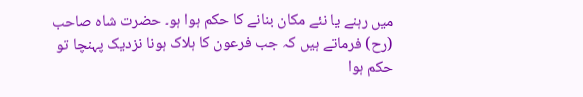میں رہنے یا نئے مکان بنانے کا حکم ہوا ہو۔ حضرت شاہ صاحب (رح) فرماتے ہیں کہ جب فرعون کا ہلاک ہونا نزدیک پہنچا تو حکم ہوا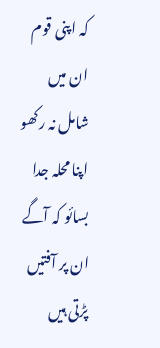کہ اپنی قوم ان میں شامل نہ رکھو اپنا محلہ جدا بسائو کہ آگے ان پر آفتیں پڑتی ہیں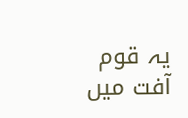یہ قوم آفت میں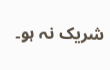شریک نہ ہو۔